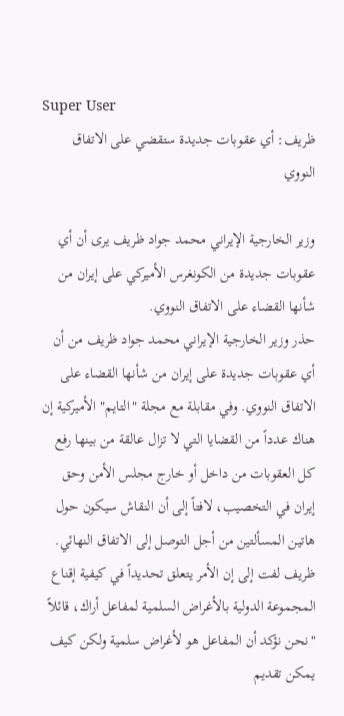Super User
ظريف: أي عقوبات جديدة ستقضي على الاتفاق النووي

وزير الخارجية الإيراني محمد جواد ظريف يرى أن أي عقوبات جديدة من الكونغرس الأميركي على إيران من شأنها القضاء على الاتفاق النووي.
حذر وزير الخارجية الإيراني محمد جواد ظريف من أن أي عقوبات جديدة على إيران من شأنها القضاء على الاتفاق النووي. وفي مقابلة مع مجلة "التايم" الأميركية إن هناك عدداً من القضايا التي لا تزال عالقة من بينها رفع كل العقوبات من داخل أو خارج مجلس الأمن وحق إيران في التخصيب، لافتاً إلى أن النقاش سيكون حول هاتين المسألتين من أجل التوصل إلى الاتفاق النهائي.
ظريف لفت إلى إن الأمر يتعلق تحديداً في كيفية إقناع المجموعة الدولية بالأغراض السلمية لمفاعل أراك، قائلاً "نحن نؤكد أن المفاعل هو لأغراض سلمية ولكن كيف يمكن تقديم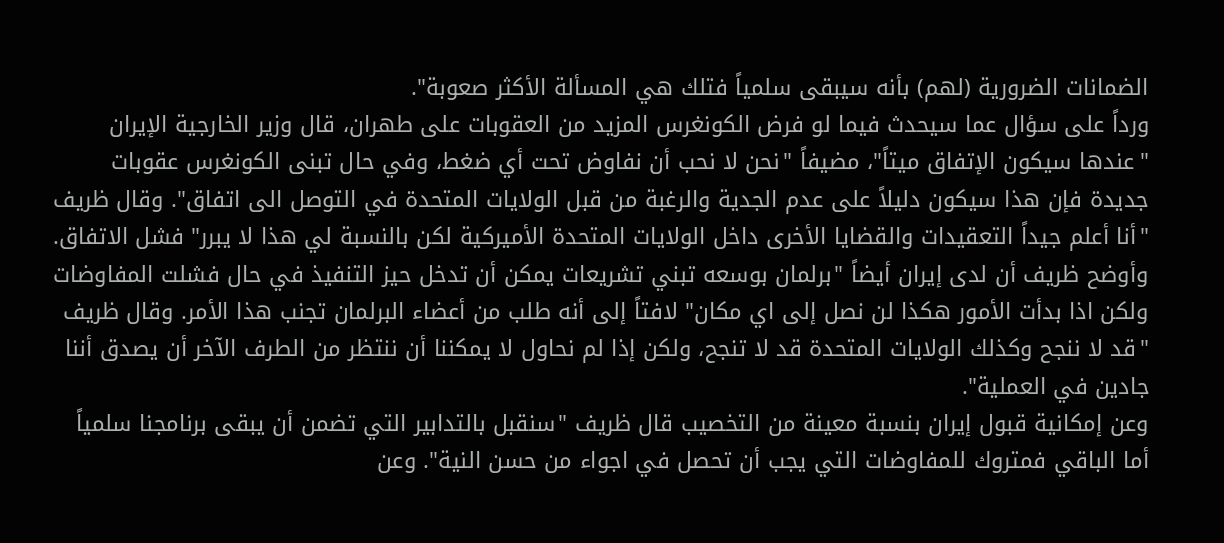الضمانات الضرورية (لهم) بأنه سيبقى سلمياً فتلك هي المسألة الأكثر صعوبة".
ورداً على سؤال عما سيحدث فيما لو فرض الكونغرس المزيد من العقوبات على طهران، قال وزير الخارجية الإيران "عندها سيكون الإتفاق ميتاً"، مضيفاً "نحن لا نحب أن نفاوض تحت أي ضغط، وفي حال تبنى الكونغرس عقوبات جديدة فإن هذا سيكون دليلاً على عدم الجدية والرغبة من قبل الولايات المتحدة في التوصل الى اتفاق". وقال ظريف "أنا أعلم جيداً التعقيدات والقضايا الأخرى داخل الولايات المتحدة الأميركية لكن بالنسبة لي هذا لا يبرر" فشل الاتفاق. وأوضح ظريف أن لدى إيران أيضاً "برلمان بوسعه تبني تشريعات يمكن أن تدخل حيز التنفيذ في حال فشلت المفاوضات ولكن اذا بدأت الأمور هكذا لن نصل إلى اي مكان" لافتاً إلى أنه طلب من أعضاء البرلمان تجنب هذا الأمر. وقال ظريف "قد لا ننجح وكذلك الولايات المتحدة قد لا تنجح، ولكن إذا لم نحاول لا يمكننا أن ننتظر من الطرف الآخر أن يصدق أننا جادين في العملية".
وعن إمكانية قبول إيران بنسبة معينة من التخصيب قال ظريف "سنقبل بالتدابير التي تضمن أن يبقى برنامجنا سلمياً أما الباقي فمتروك للمفاوضات التي يجب أن تحصل في اجواء من حسن النية". وعن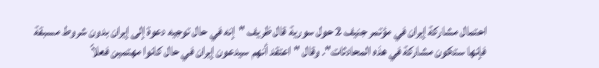احتمال مشاركة إيران في مؤتمر جنيف 2 حول سورية قال ظريف "إنه في حال توجيه دعوة إلى إيران بدون شروط مسبقة فإنها ستكون مشاركة في هذه المحادثات". وقال "اعتقد أنهم سيدعون إيران في حال كانوا مهتمين فعلاً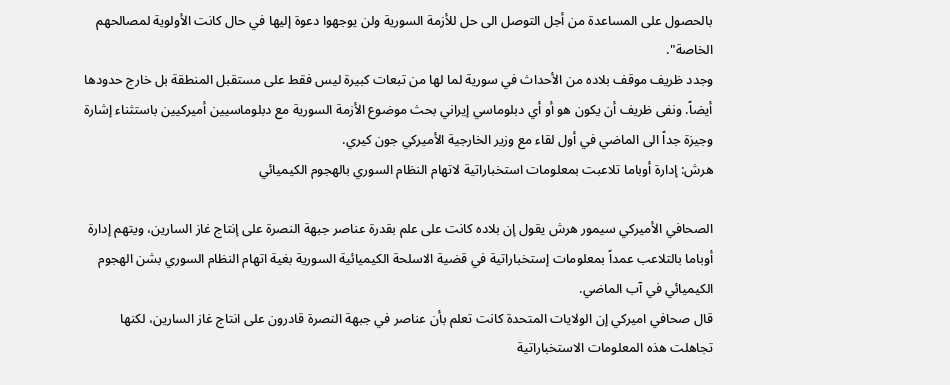بالحصول على المساعدة من أجل التوصل الى حل للأزمة السورية ولن يوجهوا دعوة إليها في حال كانت الأولوية لمصالحهم الخاصة".
وجدد ظريف موقف بلاده من الأحداث في سورية لما لها من تبعات كبيرة ليس فقط على مستقبل المنطقة بل خارج حدودها أيضاً. ونفى ظريف أن يكون هو أو أي دبلوماسي إيراني بحث موضوع الأزمة السورية مع دبلوماسيين أميركيين باستثناء إشارة وجيزة جداً الى الماضي في أول لقاء مع وزير الخارجية الأميركي جون كيري.
هرش: إدارة أوباما تلاعبت بمعلومات استخباراتية لاتهام النظام السوري بالهجوم الكيميائي

الصحافي الأميركي سيمور هرش يقول إن بلاده كانت على علم بقدرة عناصر جبهة النصرة على إنتاج غاز السارين، ويتهم إدارة أوباما بالتلاعب عمداً بمعلومات إستخباراتية في قضية الاسلحة الكيميائية السورية بغية اتهام النظام السوري بشن الهجوم الكيميائي في آب الماضي.
قال صحافي اميركي إن الولايات المتحدة كانت تعلم بأن عناصر في جبهة النصرة قادرون على انتاج غاز السارين، لكنها تجاهلت هذه المعلومات الاستخباراتية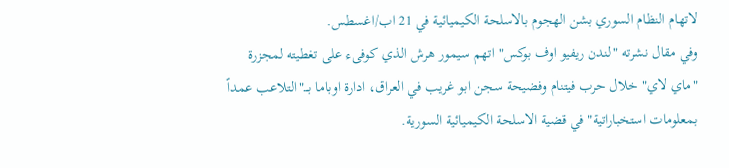لاتهام النظام السوري بشن الهجوم بالاسلحة الكيميائية في 21 اب/اغسطس.
وفي مقال نشرته "لندن ريفيو اوف بوكس" اتهم سيمور هرش الذي كوفىء على تغطيته لمجزرة "ماي لاي" خلال حرب فيتنام وفضيحة سجن ابو غريب في العراق، ادارة اوباما بـــ"التلاعب عمداً بمعلومات استخباراتية" في قضية الاسلحة الكيميائية السورية.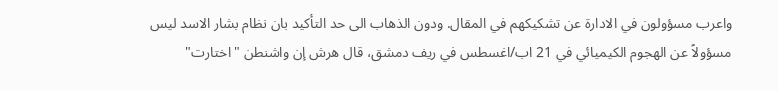واعرب مسؤولون في الادارة عن تشكيكهم في المقال. ودون الذهاب الى حد التأكيد بان نظام بشار الاسد ليس مسؤولاً عن الهجوم الكيميائي في 21 اب/اغسطس في ريف دمشق، قال هرش إن واشنطن "اختارت"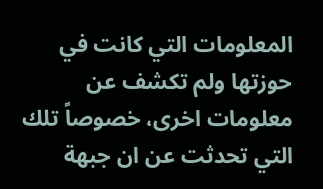المعلومات التي كانت في حوزتها ولم تكشف عن معلومات اخرى، خصوصاً تلك التي تحدثت عن ان جبهة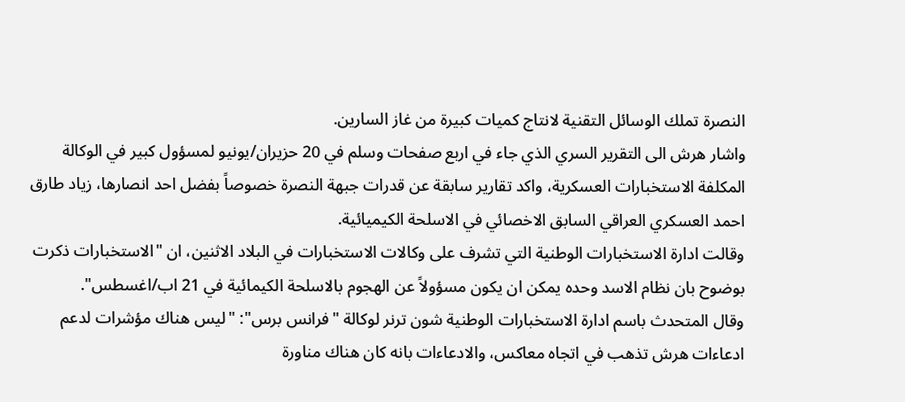النصرة تملك الوسائل التقنية لانتاج كميات كبيرة من غاز السارين.
واشار هرش الى التقرير السري الذي جاء في اربع صفحات وسلم في 20 حزيران/يونيو لمسؤول كبير في الوكالة المكلفة الاستخبارات العسكرية، واكد تقارير سابقة عن قدرات جبهة النصرة خصوصاً بفضل احد انصارها، زياد طارق احمد العسكري العراقي السابق الاخصائي في الاسلحة الكيميائية.
وقالت ادارة الاستخبارات الوطنية التي تشرف على وكالات الاستخبارات في البلاد الاثنين، ان "الاستخبارات ذكرت بوضوح بان نظام الاسد وحده يمكن ان يكون مسؤولاً عن الهجوم بالاسلحة الكيمائية في 21 اب/اغسطس".
وقال المتحدث باسم ادارة الاستخبارات الوطنية شون ترنر لوكالة "فرانس برس": "ليس هناك مؤشرات لدعم ادعاءات هرش تذهب في اتجاه معاكس، والادعاءات بانه كان هناك مناورة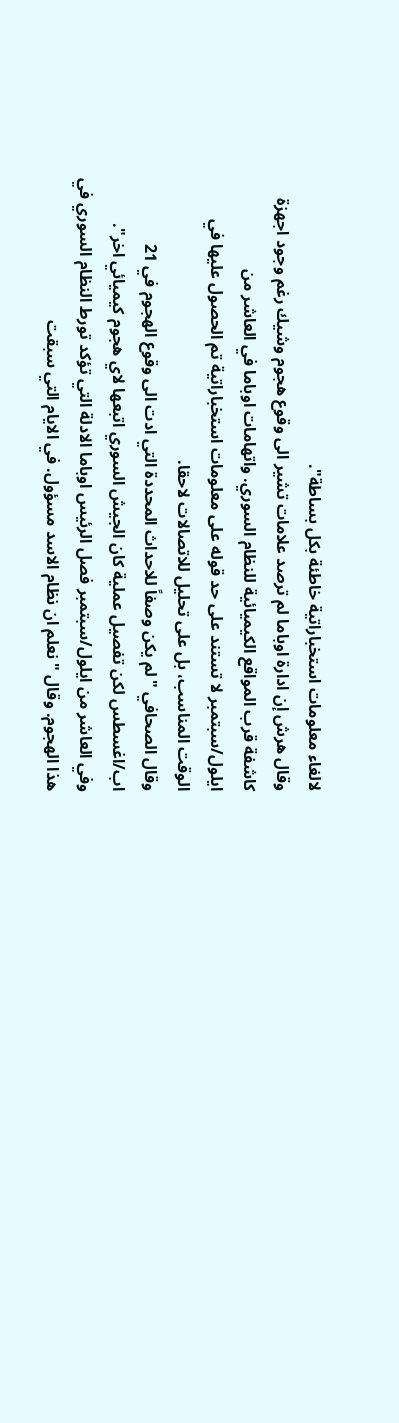لالغاء معلومات استخباراتية خاطئة بكل بساطة".
وقال هرش إن ادارة اوباما لم ترصد علامات تشير الى وقوع هجوم وشيك رغم وجود اجهزة كاشفة قرب المواقع الكيميائية للنظام السوري. واتهامات اوباما في العاشر من ايلول/سبتمبر لا تستند على حد قوله على معلومات استخباراتية تم الحصول عليها في الوقت المناسب، بل على تحليل للاتصالات لاحقا.
وقال الصحافي "لم يكن وصفاً للاحداث المحددة التي ادت الى وقوع الهجوم في 21 اب/اغسطس لكن تفصيل عملية كان الجيش السوري اتبعها لاي هجوم كيميائي اخر".
وفي العاشر من ايلول/سبتمبر فصل الرئيس اوباما الادلة التي تؤكد تورط النظام السوري في هذا الهجوم. وقال "نعلم ان نظام الاسد مسؤول. في الايام التي سبقت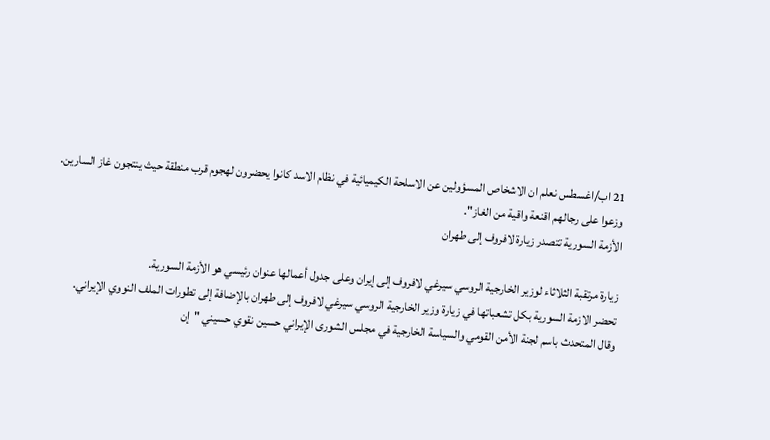21 اب/اغسطس نعلم ان الاشخاص المسؤولين عن الاسلحة الكيميائية في نظام الاسد كانوا يحضرون لهجوم قرب منطقة حيث ينتجون غاز السارين. وزعوا على رجالهم اقنعة واقية من الغاز".
الأزمة السورية تتصدر زيارة لافروف إلى طهران

زيارة مرتقبة الثلاثاء لوزير الخارجية الروسي سيرغي لافروف إلى إيران وعلى جدول أعمالها عنوان رئيسي هو الأزمة السورية.
تحضر الازمة السورية بكل تشعباتها في زيارة وزير الخارجية الروسي سيرغي لافروف إلى طهران بالإضافة إلى تطورات الملف النووي الإيراني.
وقال المتحدث باسم لجنة الأمن القومي والسياسة الخارجية في مجلس الشورى الإيراني حسين نقوي حسيني "إن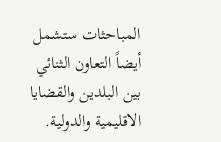المباحثات ستشمل أيضاً التعاون الثنائي بين البلدين والقضايا الاقليمية والدولية.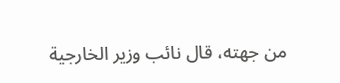من جهته، قال نائب وزير الخارجية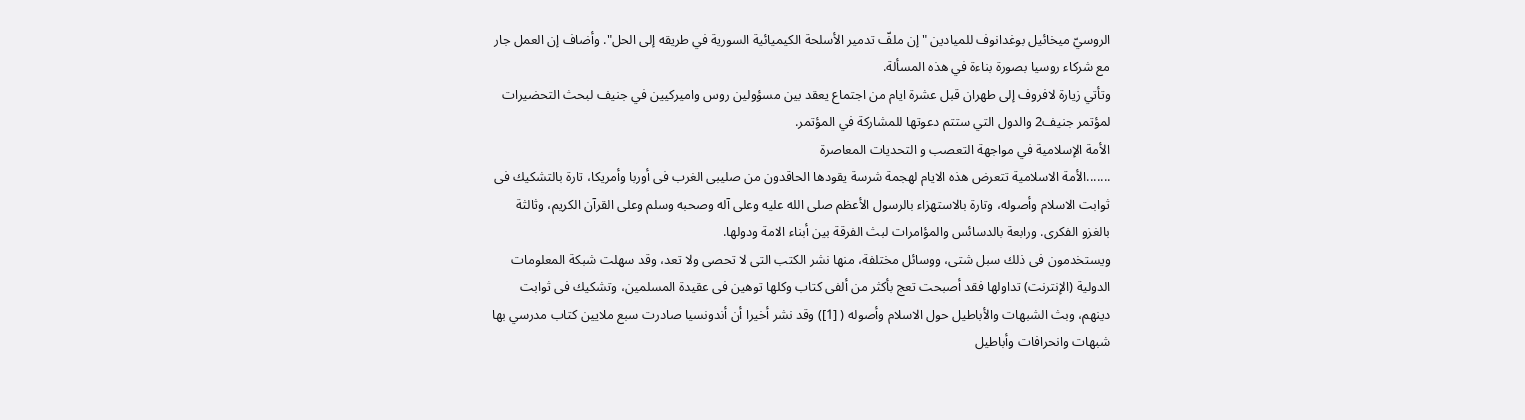الروسيّ ميخائيل بوغدانوف للميادين "إن ملفّ تدمير الأسلحة الكيميائية السورية في طريقه إلى الحل". وأضاف إن العمل جار مع شركاء روسيا بصورة بناءة في هذه المسألة.
وتأتي زيارة لافروف إلى طهران قبل عشرة ايام من اجتماع يعقد بين مسؤولين روس واميركيين في جنيف لبحث التحضيرات لمؤتمر جنيف2 والدول التي ستتم دعوتها للمشاركة في المؤتمر.
الأمة الإسلامية في مواجهة التعصب و التحديات المعاصرة
.......الأمة الاسلامية تتعرض هذه الايام لهجمة شرسة يقودها الحاقدون من صليبى الغرب فى أوربا وأمريكا، تارة بالتشكيك فى ثوابت الاسلام وأصوله، وتارة بالاستهزاء بالرسول الأعظم صلى الله عليه وعلى آله وصحبه وسلم وعلى القرآن الكريم، وثالثة بالغزو الفكرى. ورابعة بالدسائس والمؤامرات لبث الفرقة بين أبناء الامة ودولها.
ويستخدمون فى ذلك سبل شتى، ووسائل مختلفة، منها نشر الكتب التى لا تحصى ولا تعد، وقد سهلت شبكة المعلومات الدولية (الإنترنت) تداولها فقد أصبحت تعج بأكثر من ألفى كتاب وكلها توهين فى عقيدة المسلمين، وتشكيك فى ثوابت دينهم، وبث الشبهات والأباطيل حول الاسلام وأصوله ( [1]) وقد نشر أخيرا أن أندونسيا صادرت سبع ملايين كتاب مدرسي بها شبهات وانحرافات وأباطيل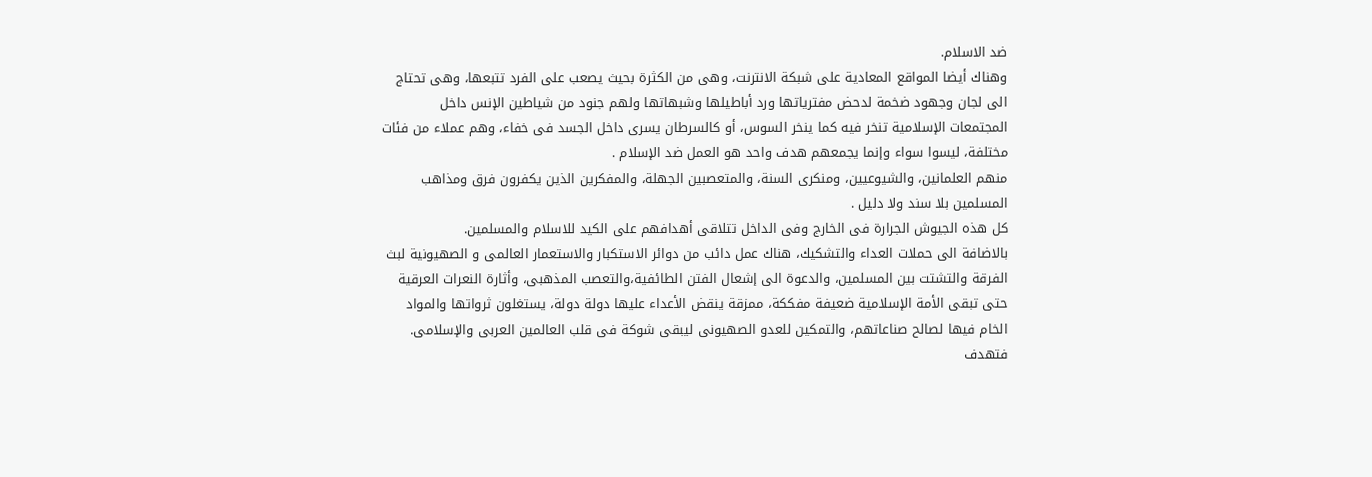ضد الاسلام.
وهناك أيضا المواقع المعادية على شبكة الانترنت، وهى من الكثرة بحيث يصعب على الفرد تتبعها، وهى تحتاج الى لجان وجهود ضخمة لدحض مفترياتها ورد أباطيلها وشبهاتها ولهم جنود من شياطين الإنس داخل المجتمعات الإسلامية تنخر فيه كما ينخر السوس، أو كالسرطان يسرى داخل الجسد فى خفاء، وهم عملاء من فئات مختلفة، ليسوا سواء وإنما يجمعهم هدف واحد هو العمل ضد الإسلام .
منهم العلمانين، والشيوعيين، ومنكرى السنة، والمتعصبين الجهلة، والمفكرين الذين يكفرون فرق ومذاهب المسلمين بلا سند ولا دليل .
كل هذه الجيوش الجرارة فى الخارج وفى الداخل تتلاقى أهدافهم على الكيد للاسلام والمسلمين.
بالاضافة الى حملات العداء والتشكيك، هناك عمل دائب من دوائر الاستكبار والاستعمار العالمى و الصهيونية لبث الفرقة والتشتت بين المسلمين، والدعوة الى إشعال الفتن الطائفية،والتعصب المذهبى، وأثارة النعرات العرقية حتى تبقى الأمة الإسلامية ضعيفة مفككة، ممزقة ينقض الأعداء عليها دولة دولة، يستغلون ثرواتها والمواد الخام فيها لصالح صناعاتهم، والتمكين للعدو الصهيونى ليبقى شوكة فى قلب العالمين العربى والإسلامى.
فتهدف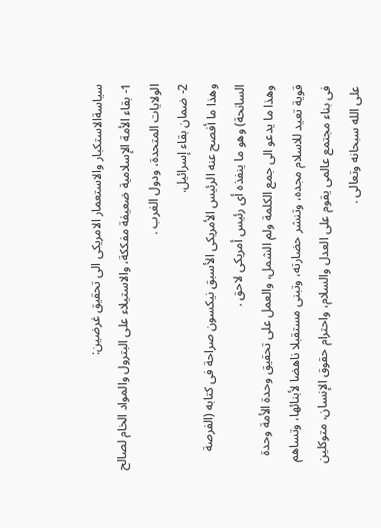سياسةالاستكبار والاستعمار الامريكى الى تحقيق غرضين:
1- بقاء الأمة الإسلامية ضعيفة مفككة، والاستيلاء على البترول والمواد الخام لصالح الولايات المتحدة، ودول الغرب .
2- ضمان بقاء إسرائيل.
وهذا ما أفصح عنه الرئيس الأمريكى الأسبق نيكسون صراحة فى كتابه (الفرصة السانحة) وهو ما ينفذه أى رئيس أمريكى لاحق .
وهذا ما يدعو الى جمع الكلمة ولم الشمل، والعمل على تحقيق وحدة الأمة وحدة قوية تعيد للاسلام مجده، وتنشر حضارته، وتبنى مستقبلا ناهضا لأبنائها، وتساهم فى بناء مجتمع عالمى يقوم على العدل والسلام، واحترام حقوق الإنسان، متوكلين على الله سبحانه وتعالى .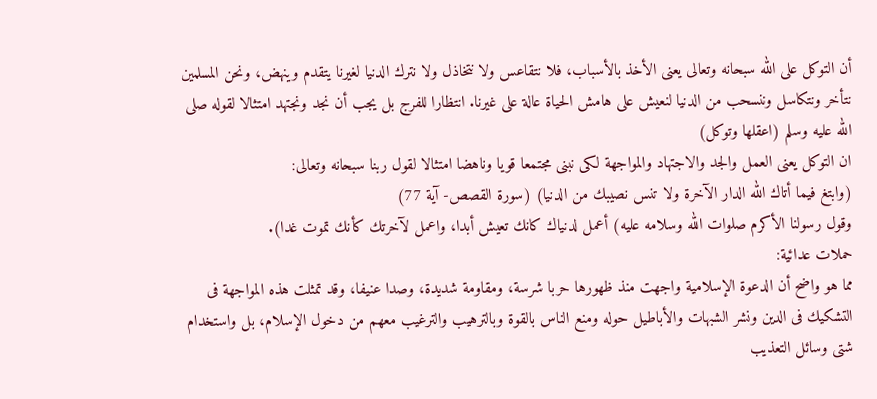أن التوكل على الله سبحانه وتعالى يعنى الأخذ بالأسباب، فلا نتقاعس ولا نتخاذل ولا نترك الدنيا لغيرنا يتقدم وينهض، ونحن المسلمين نتأخر ونتكاسل وننسحب من الدنيا لنعيش على هامش الحياة عالة على غيرنا. انتظارا للفرج بل يجب أن نجد ونجتهد امتثالا لقوله صلى الله عليه وسلم (اعقلها وتوكل)
ان التوكل يعنى العمل والجد والاجتهاد والمواجهة لكى نبنى مجتمعا قويا وناهضا امتثالا لقول ربنا سبحانه وتعالى:
(وابتغ فيما أتاك الله الدار الآخرة ولا تنس نصيبك من الدنيا) (سورة القصص- آية 77)
وقول رسولنا الأكرم صلوات الله وسلامه عليه) أعمل لدنياك كانك تعيش أبدا، واعمل لآخرتك كأنك تموت غدا).
حملات عدائية:
مما هو واضح أن الدعوة الإسلامية واجهت منذ ظهورها حربا شرسة، ومقاومة شديدة، وصدا عنيفا، وقد تمثلت هذه المواجهة فى التشكيك فى الدين ونشر الشبهات والأباطيل حوله ومنع الناس بالقوة وبالترهيب والترغيب معهم من دخول الإسلام، بل واستخدام شتى وسائل التعذيب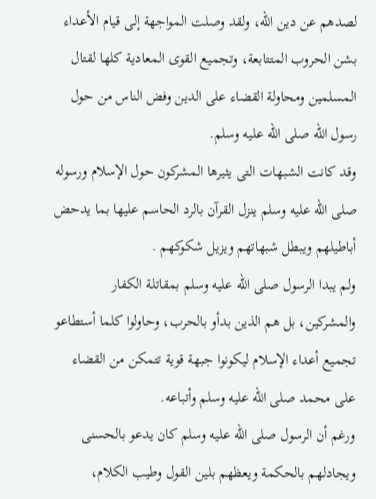لصدهم عن دين الله، ولقد وصلت المواجهة إلى قيام الأعداء بشن الحروب المتتابعة، وتجميع القوى المعادية كلها لقتال المسلمين ومحاولة القضاء على الدين وفض الناس من حول رسول الله صلى الله عليه وسلم.
وقد كانت الشبهات التى يثيرها المشركون حول الإسلام ورسوله صلى الله عليه وسلم ينزل القرآن بالرد الحاسم عليها بما يدحض أباطيلهم ويبطل شبهاتهم ويزيل شكوكهم .
ولم يبدا الرسول صلى الله عليه وسلم بمقاتلة الكفار والمشركين، بل هم الذين بدأو بالحرب، وحاولوا كلما أستطاعو تجميع أعداء الإسلام ليكونوا جبهة قوية تتمكن من القضاء على محمد صلى الله عليه وسلم وأتباعه.
ورغم أن الرسول صلى الله عليه وسلم كان يدعو بالحسنى ويجادلهم بالحكمة ويعظهم بلين القول وطيب الكلام،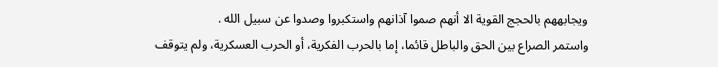ويجابههم بالحجج القوية الا أنهم صموا آذانهم واستكبروا وصدوا عن سبيل الله .
واستمر الصراع بين الحق والباطل قائما، إما بالحرب الفكرية، أو الحرب العسكرية، ولم يتوقف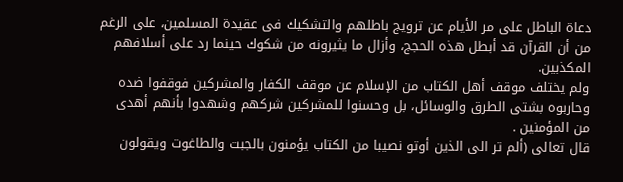دعاة الباطل على مر الأيام عن ترويج باطلهم والتشكيك فى عقيدة المسلمين، على الرغم من أن القرآن قد أبطل هذه الحجج، وأزال ما يثيرونه من شكوك حينما رد على أسلافهم المكذبين.
ولم يختلف موقف أهل الكتاب من الإسلام عن موقف الكفار والمشركين فوقفوا ضده وحاربوه بشتى الطرق والوسائل، بل وحسنوا للمشركين شركهم وشهدوا بأنهم أهدى من المؤمنين .
قال تعالى (ألم تر الى الذين أوتو نصيبا من الكتاب يؤمنون بالجبت والطاغوت ويقولون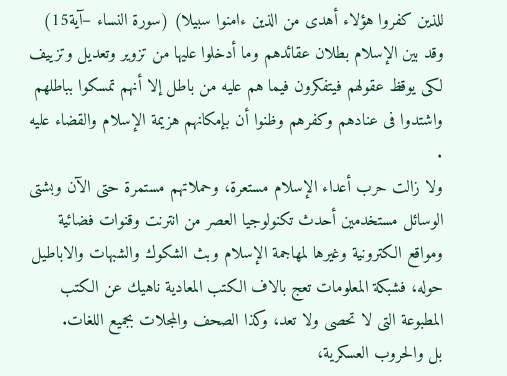للذين كفروا هؤلاء أهدى من الذين ءامنوا سبيلا) (سورة النساء –آية15)
وقد بين الإسلام بطلان عقائدهم وما أدخلوا عليها من تزوير وتعديل وتزييف لكى يوقظ عقولهم فيتفكرون فيما هم عليه من باطل إلا أنهم تمسكوا بباطلهم واشتدوا فى عنادهم وكفرهم وظنوا أن بإمكانهم هزيمة الإسلام والقضاء عليه .
ولا زالت حرب أعداء الإسلام مستعرة، وحملاتهم مستمرة حتى الآن وبشتى الوسائل مستخدمين أحدث تكنولوجيا العصر من انترنت وقنوات فضائية ومواقع الكترونية وغيرها لمهاجمة الإسلام وبث الشكوك والشبهات والاباطيل حوله، فشبكة المعلومات تعج بالاف الكتب المعادية ناهيك عن الكتب المطبوعة التى لا تحصى ولا تعد، وكذا الصحف والمجلات بجميع اللغات.
بل والحروب العسكرية،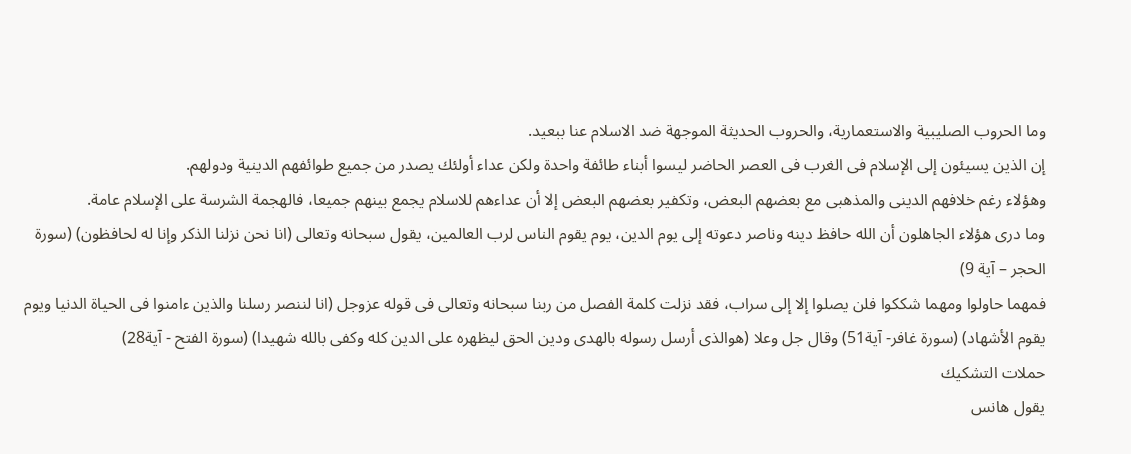وما الحروب الصليبية والاستعمارية، والحروب الحديثة الموجهة ضد الاسلام عنا ببعيد.
إن الذين يسيئون إلى الإسلام فى الغرب فى العصر الحاضر ليسوا أبناء طائفة واحدة ولكن عداء أولئك يصدر من جميع طوائفهم الدينية ودولهم.
وهؤلاء رغم خلافهم الدينى والمذهبى مع بعضهم البعض، وتكفير بعضهم البعض إلا أن عداءهم للاسلام يجمع بينهم جميعا، فالهجمة الشرسة على الإسلام عامة.
وما درى هؤلاء الجاهلون أن الله حافظ دينه وناصر دعوته إلى يوم الدين، يوم يقوم الناس لرب العالمين، يقول سبحانه وتعالى (انا نحن نزلنا الذكر وإنا له لحافظون) (سورة الحجر – آية 9)
فمهما حاولوا ومهما شككوا فلن يصلوا إلا إلى سراب، فقد نزلت كلمة الفصل من ربنا سبحانه وتعالى فى قوله عزوجل (انا لننصر رسلنا والذين ءامنوا فى الحياة الدنيا ويوم يقوم الأشهاد) (سورة غافر- آية51) وقال جل وعلا (هوالذى أرسل رسوله بالهدى ودين الحق ليظهره على الدين كله وكفى بالله شهيدا) (سورة الفتح - آية28)
حملات التشكيك
يقول هانس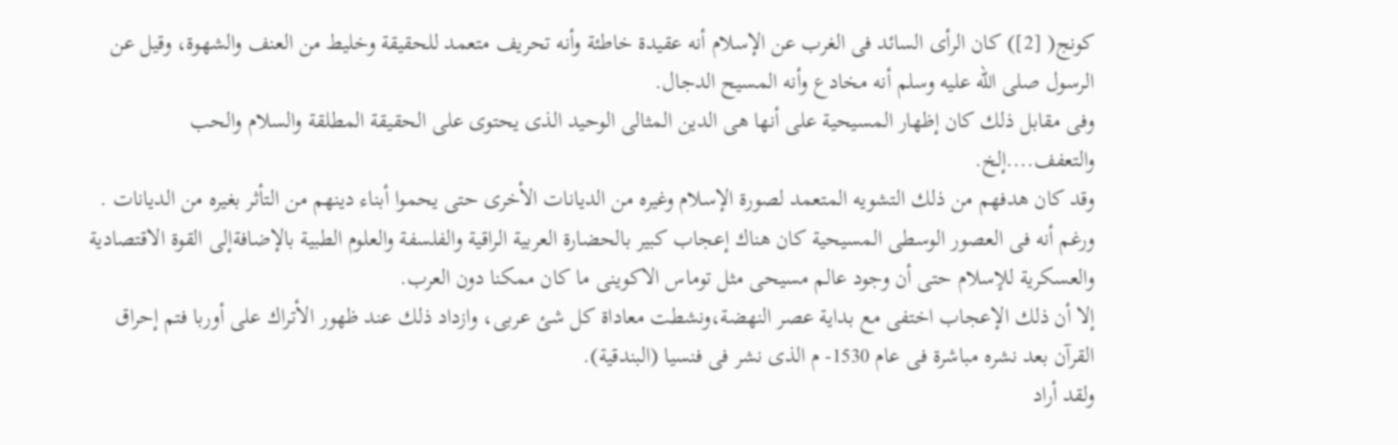كونج( [2]) كان الرأى السائد فى الغرب عن الإسلام أنه عقيدة خاطئة وأنه تحريف متعمد للحقيقة وخليط من العنف والشهوة، وقيل عن الرسول صلى الله عليه وسلم أنه مخادع وأنه المسيح الدجال.
وفى مقابل ذلك كان إظهار المسيحية على أنها هى الدين المثالى الوحيد الذى يحتوى على الحقيقة المطلقة والسلام والحب والتعفف....إلخ.
وقد كان هدفهم من ذلك التشويه المتعمد لصورة الإسلام وغيره من الديانات الأخرى حتى يحموا أبناء دينهم من التأثر بغيره من الديانات .
ورغم أنه فى العصور الوسطى المسيحية كان هناك إعجاب كبير بالحضارة العربية الراقية والفلسفة والعلوم الطبية بالإضافةإلى القوة الاقتصادية والعسكرية للإسلام حتى أن وجود عالم مسيحى مثل توماس الاكوينى ما كان ممكنا دون العرب.
إلا أن ذلك الإعجاب اختفى مع بداية عصر النهضة،ونشطت معاداة كل شئ عربى، وازداد ذلك عند ظهور الأتراك على أوربا فتم إحراق القرآن بعد نشره مباشرة فى عام 1530- م الذى نشر فى فنسيا (البندقية).
ولقد أراد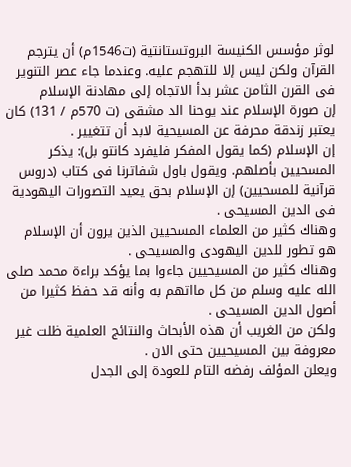لوثر مؤسس الكنيسة البروتستانتية (ت1546م) أن يترجم القرآن ولكن ليس إلا للتهجم عليه. وعندما جاء عصر التنوير فى القرن الثامن عشر بدأ الاتجاه إلى مهادنة الإسلام
إن صورة الإسلام عند يوحنا الد مشقى (ت 570م / 131) كان يعتبر زندقة محرفة عن المسيحية لابد أن تتغيير .
إن الإسلام (كما يقول المفكر فليفرد كانتو بل): يذكر المسحيين بأصلهم. ويقول باول شفاترنا فى كتاب (دروس قرآنية للمسحيين) إن الإسلام بحق يعيد التصورات اليهودية فى الدين المسيحى .
وهناك كثير من العلماء المسحيين الذين يرون أن الإسلام هو تطور للدين اليهودى والمسيحى .
وهناك كثير من المسيحيين جاءوا بما يؤكد براءة محمد صلى الله عليه وسلم من كل مااتهم به وأنه قد حفظ كثيرا من أصول الدين المسيحى .
ولكن من الغريب أن هذه الأبحاث والنتائج العلمية ظلت غير معروفة بين المسيحيين حتى الان .
ويعلن المؤلف رفضه التام للعودة إلى الجدل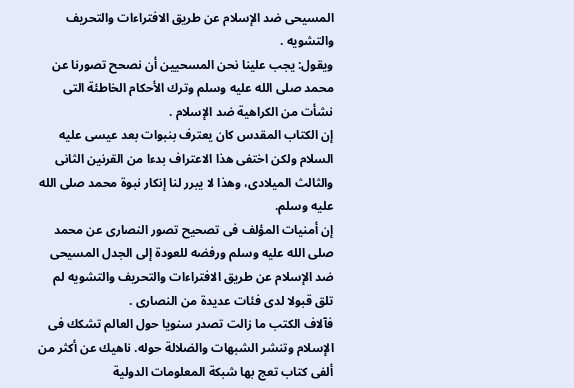المسيحى ضد الإسلام عن طريق الافتراءات والتحريف والتشويه .
ويقول: يجب علينا نحن المسحيين أن نصحح تصورنا عن محمد صلى الله عليه وسلم وترك الأحكام الخاطئة التى نشأت من الكراهية ضد الإسلام .
إن الكتاب المقدس كان يعترف بنبوات بعد عيسى عليه السلام ولكن اختفى هذا الاعتراف بدءا من القرنين الثانى والثالث الميلادى، وهذا لا يبرر لنا إنكار نبوة محمد صلى الله عليه وسلم.
إن أمنيات المؤلف فى تصحيح تصور النصارى عن محمد صلى الله عليه وسلم ورفضه للعودة إلى الجدل المسيحى ضد الإسلام عن طريق الافتراءات والتحريف والتشويه لم تلق قبولا لدى فئات عديدة من النصارى .
فآلاف الكتب ما زالت تصدر سنويا حول العالم تشكك فى الإسلام وتنشر الشبهات والضلالة حوله. ناهيك عن أكثر من ألفى كتاب تعج بها شبكة المعلومات الدولية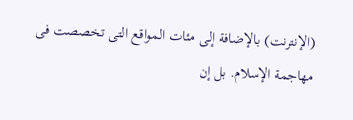(الإنترنت) بالإضافة إلى مئات المواقع التى تخصصت فى مهاجمة الإسلام. بل إن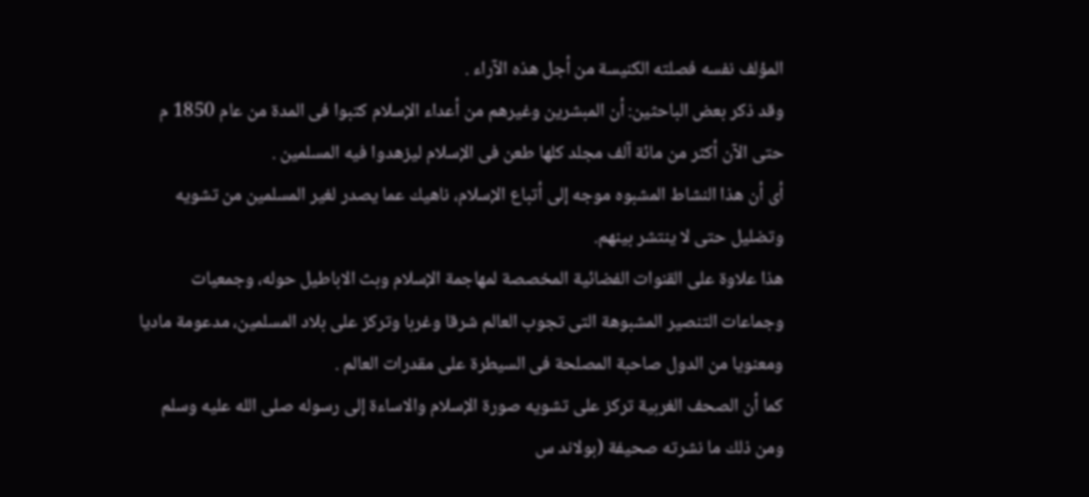المؤلف نفسه فصلته الكنيسة من أجل هذه الآراء .
وقد ذكر بعض الباحثين: أن المبشرين وغيرهم من أعداء الإسلام كتبوا فى المدة من عام 1850 م حتى الآن أكثر من مائة آلف مجلد كلها طعن فى الإسلام ليزهدوا فيه المسلمين .
أى أن هذا النشاط المشبوه موجه إلى أتباع الإسلام، ناهيك عما يصدر لغير المسلمين من تشويه وتضليل حتى لا ينتشر بينهم.
هذا علاوة على القنوات الفضائية المخصصة لمهاجمة الإسلام وبث الاباطيل حوله، وجمعيات وجماعات التنصير المشبوهة التى تجوب العالم شرقا وغربا وتركز على بلاد المسلمين، مدعومة ماديا ومعنويا من الدول صاحبة المصلحة فى السيطرة على مقدرات العالم .
كما أن الصحف الغربية تركز على تشويه صورة الإسلام والاساءة إلى رسوله صلى الله عليه وسلم ومن ذلك ما نشرته صحيفة (بولاند س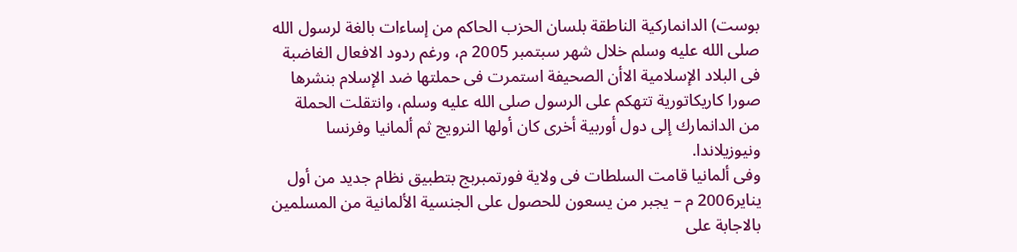بوست) الدانماركية الناطقة بلسان الحزب الحاكم من إساءات بالغة لرسول الله صلى الله عليه وسلم خلال شهر سبتمبر 2005 م، ورغم ردود الافعال الغاضبة فى البلاد الإسلامية الاأن الصحيفة استمرت فى حملتها ضد الإسلام بنشرها صورا كاريكاتورية تتهكم على الرسول صلى الله عليه وسلم، وانتقلت الحملة من الدانمارك إلى دول أوربية أخرى كان أولها النرويج ثم ألمانيا وفرنسا ونيوزيلاندا.
وفى ألمانيا قامت السلطات فى ولاية فورتمبربج بتطبيق نظام جديد من أول يناير2006 م – يجبر من يسعون للحصول على الجنسية الألمانية من المسلمين بالاجابة على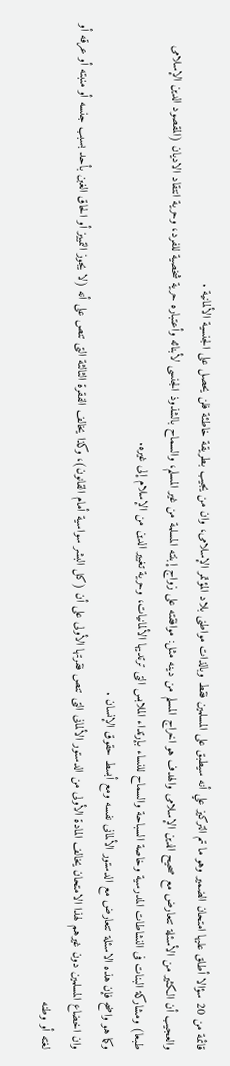قائمة من 20 سؤالا أطلق عليها امتحان الضمير وهو ما تم التركيز علي أنه سيطبق على المسلمين فقط وبالذات مواطنى بلاد المؤتمر الإسلامى، وان من يجيب بطريقة خاطئة فلن يحصل على الجنسية الألمانية .
والعجيب أن الكثير من الأسئلة تتعارض مع صحيح الدين الإسلامى والهدف هو اخراج المسلم من دينه مثل: موافقته على زواج إبنته المسلمة من غير المسلم، والسماح بالشذوذ الجنسى لأبنائه وأعتباره حرية شخصية للفرد، وحرية انتقاد الاديان (المقصود الدين الإسلامى طبعا) ومشاركة البنات فى النشاطات المدرسية وخاصة السباحة والسماح للنساء بإرتداء الملابس التى ترتديها الألمانيات، وحرية تغيير الدين من الإسلام إلى غيره.
وكما هو واضح فإن هذه الاسئلة تتعارض مع الدستور الألمانى نفسه ومع أبسط حقوق الإنسان .
وان اخضاع المسلمين دون غيرهم لهذا الامتحان يخالف المادة الأولى من الدستور الألمانى التى تنص فقرتها الأولى على أن (كل البشر سواسية أمام القانون)، وكذا يخالف الفقرة الثالثة التى تنص على أنه (لا يجوز التمييز أو الحاق الغبن بأحد بسبب جنسه أو منبته أو عرقه أو لغته أو وطنه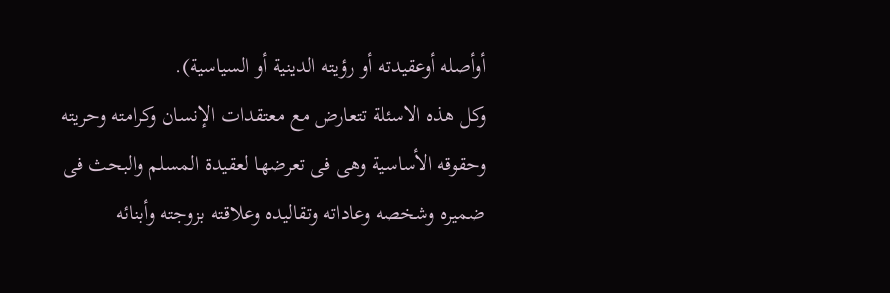أوأصله أوعقيدته أو رؤيته الدينية أو السياسية).
وكل هذه الاسئلة تتعارض مع معتقدات الإنسان وكرامته وحريته وحقوقه الأساسية وهى فى تعرضها لعقيدة المسلم والبحث فى ضميره وشخصه وعاداته وتقاليده وعلاقته بزوجته وأبنائه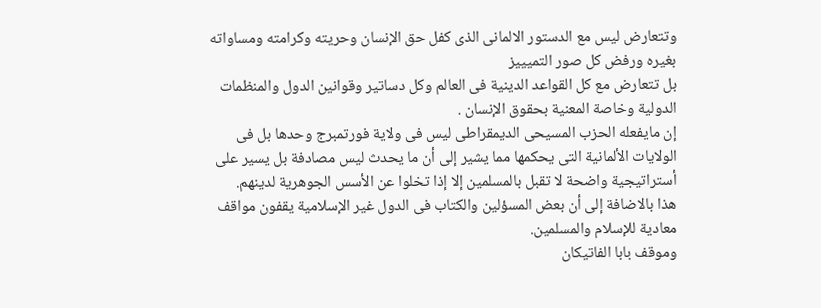وتتعارض ليس مع الدستور الالمانى الذى كفل حق الإنسان وحريته وكرامته ومساواته بغيره ورفض كل صور التميييز
بل تتعارض مع كل القواعد الدينية فى العالم وكل دساتير وقوانين الدول والمنظمات الدولية وخاصة المعنية بحقوق الإنسان .
إن مايفعله الحزب المسيحى الديمقراطى ليس فى ولاية فورتمبرج وحدها بل فى الولايات الألمانية التى يحكمها مما يشير إلى أن ما يحدث ليس مصادفة بل يسير على أستراتيجية واضحة لا تقبل بالمسلمين إلا إذا تخلوا عن الأسس الجوهرية لدينهم.
هذا بالاضافة إلى أن بعض المسؤلين والكتاب فى الدول غير الإسلامية يقفون مواقف معادية للإسلام والمسلمين.
وموقف بابا الفاتيكان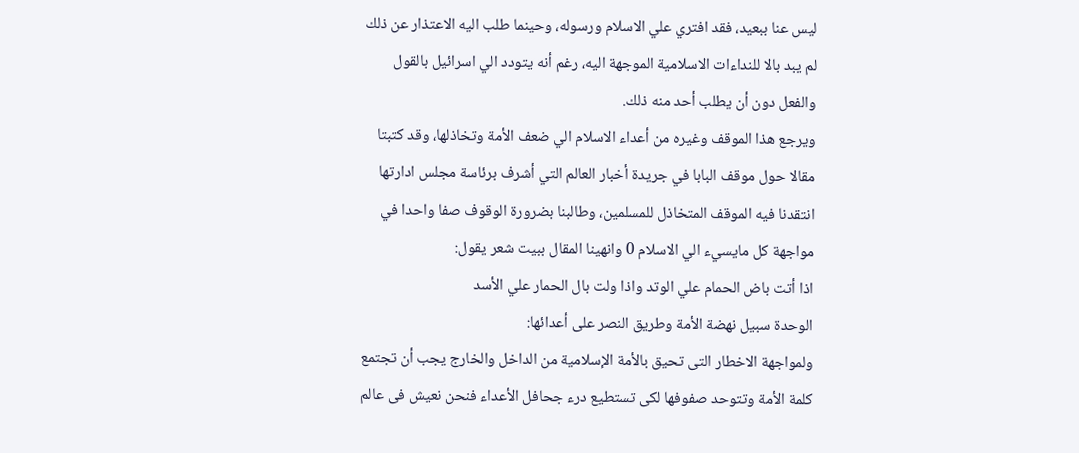ليس عنا ببعيد، فقد افتري علي الاسلام ورسوله، وحينما طلب اليه الاعتذار عن ذلك لم يبد بالا للنداءات الاسلامية الموجهة اليه، رغم أنه يتودد الي اسرائيل بالقول والفعل دون أن يطلب أحد منه ذلك.
ويرجع هذا الموقف وغيره من أعداء الاسلام الي ضعف الأمة وتخاذلها، وقد كتبتا مقالا حول موقف البابا في جريدة أخبار العالم التي أشرف برئاسة مجلس ادارتها انتقدنا فيه الموقف المتخاذل للمسلمين، وطالبنا بضرورة الوقوف صفا واحدا في مواجهة كل مايسيء الي الاسلام 0 وانهينا المقال ببيت شعر يقول:
اذا أتت باض الحمام علي الوتد واذا ولت بال الحمار علي الأسد
الوحدة سبيل نهضة الأمة وطريق النصر على أعدائها:
ولمواجهة الاخطار التى تحيق بالأمة الإسلامية من الداخل والخارج يجب أن تجتمع كلمة الأمة وتتوحد صفوفها لكى تستطيع درء جحافل الأعداء فنحن نعيش فى عالم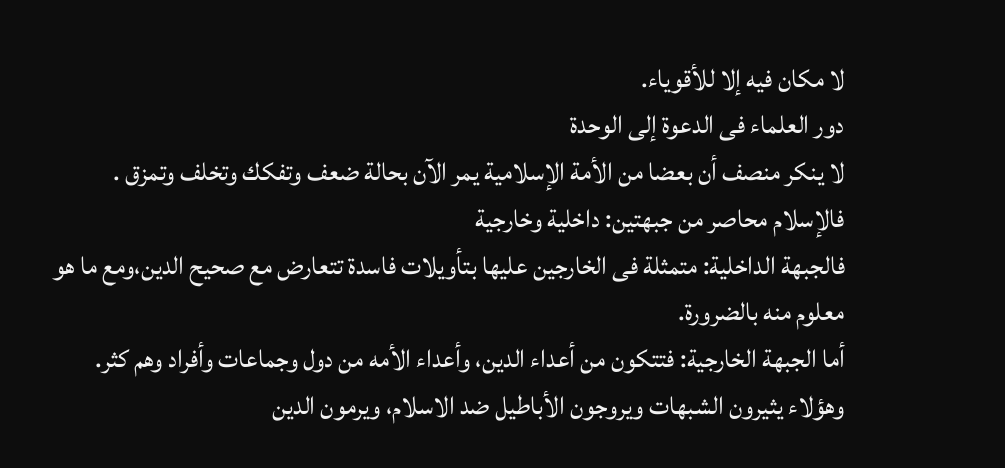لا مكان فيه إلا للأقوياء.
دور العلماء فى الدعوة إلى الوحدة
لا ينكر منصف أن بعضا من الأمة الإسلامية يمر الآن بحالة ضعف وتفكك وتخلف وتمزق .
فالإسلام محاصر من جبهتين: داخلية وخارجية
فالجبهة الداخلية: متمثلة فى الخارجين عليها بتأويلات فاسدة تتعارض مع صحيح الدين،ومع ما هو معلوم منه بالضرورة.
أما الجبهة الخارجية: فتتكون من أعداء الدين، وأعداء الأمه من دول وجماعات وأفراد وهم كثر. وهؤلاء يثيرون الشبهات ويروجون الأباطيل ضد الاسلام، ويرمون الدين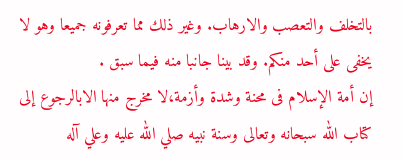بالتخلف والتعصب والارهاب. وغير ذلك مما تعرفونه جميعا وهو لا يخفى على أحد منكم. وقد بينا جانبا منه فيما سبق .
إن أمة الإسلام فى محنة وشدة وأزمة،لا مخرج منها الابالرجوع إلى كتاب الله سبحانه وتعالى وسنة نبيه صلي الله عليه وعلي آله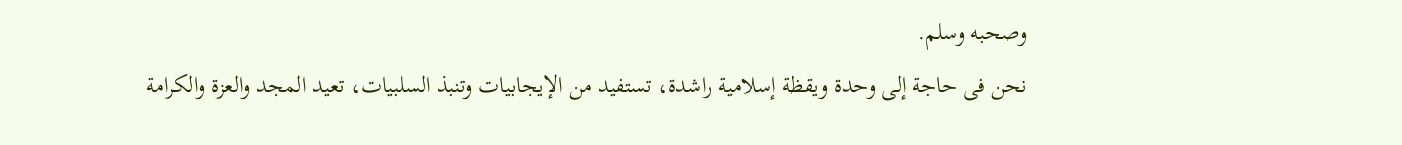وصحبه وسلم.
نحن فى حاجة إلى وحدة ويقظة إسلامية راشدة، تستفيد من الإيجابيات وتنبذ السلبيات، تعيد المجد والعزة والكرامة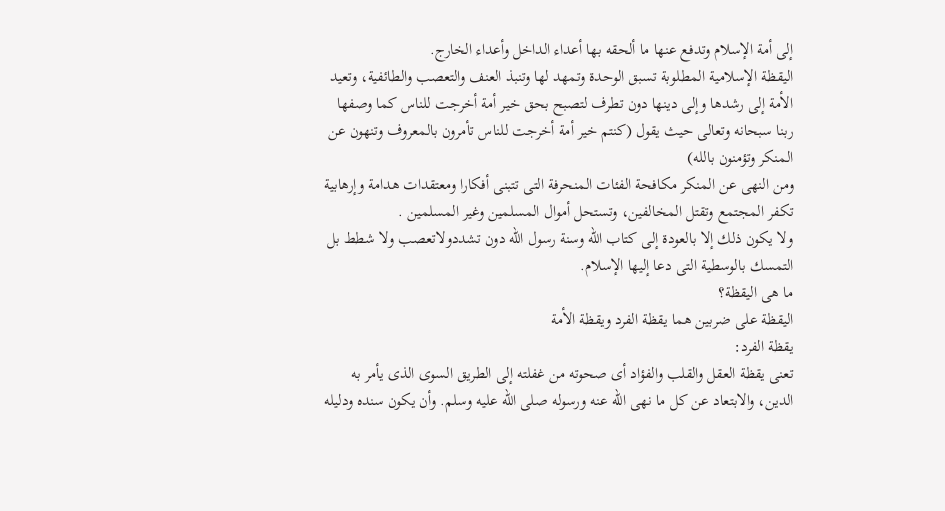إلى أمة الإسلام وتدفع عنها ما ألحقه بها أعداء الداخل وأعداء الخارج.
اليقظة الإسلامية المطلوبة تسبق الوحدة وتمهد لها وتنبذ العنف والتعصب والطائفية، وتعيد الأمة إلى رشدها وإلى دينها دون تطرف لتصبح بحق خير أمة أخرجت للناس كما وصفها ربنا سبحانه وتعالى حيث يقول (كنتم خير أمة أخرجت للناس تأمرون بالمعروف وتنهون عن المنكر وتؤمنون بالله)
ومن النهى عن المنكر مكافحة الفئات المنحرفة التى تتبنى أفكارا ومعتقدات هدامة وإرهابية تكفر المجتمع وتقتل المخالفين، وتستحل أموال المسلمين وغير المسلمين .
ولا يكون ذلك إلا بالعودة إلى كتاب الله وسنة رسول الله دون تشددولاتعصب ولا شطط بل التمسك بالوسطية التى دعا إليها الإسلام.
ما هى اليقظة؟
اليقظة على ضربين هما يقظة الفرد ويقظة الأمة
يقظة الفرد:
تعنى يقظة العقل والقلب والفؤاد أى صحوته من غفلته إلى الطريق السوى الذى يأمر به الدين، والابتعاد عن كل ما نهى الله عنه ورسوله صلى الله عليه وسلم. وأن يكون سنده ودليله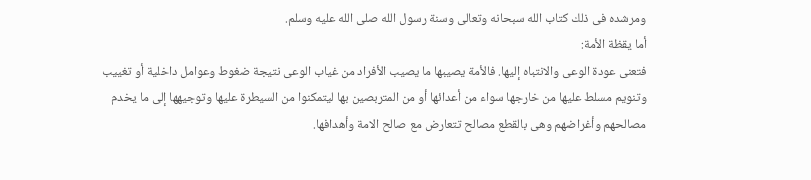ومرشده فى ذلك كتاب الله سبحانه وتعالى وسنة رسول الله صلى الله عليه وسلم.
أما يقظة الأمة:
فتعنى عودة الوعى والانتباه إليها. فالأمة يصيبها ما يصيب الأفراد من غياب الوعى نتيجة ضغوط وعوامل داخلية أو تغييب وتنويم مسلط عليها من خارجها سواء من أعدائها أو من المتربصين بها ليتمكنوا من السيطرة عليها وتوجيهها إلى ما يخدم مصالحهم وأغراضهم وهى بالقطع مصالح تتعارض مع صالح الامة وأهدافها.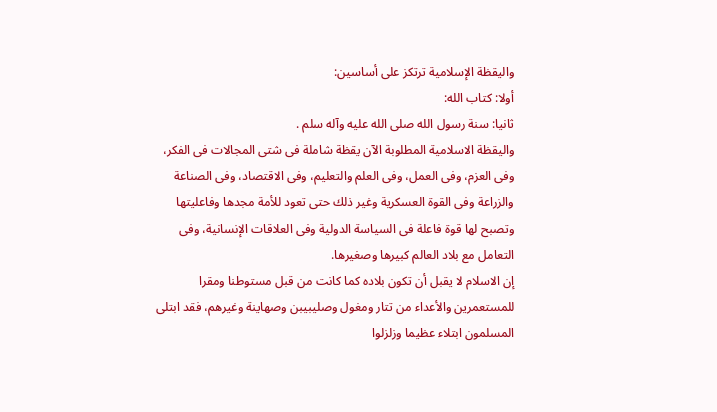واليقظة الإسلامية ترتكز على أساسين:
أولا: كتاب الله:
ثانيا: سنة رسول الله صلى الله عليه وآله سلم .
واليقظة الاسلامية المطلوبة الآن يقظة شاملة فى شتى المجالات فى الفكر، وفى العزم، وفى العمل، وفى العلم والتعليم، وفى الاقتصاد، وفى الصناعة والزراعة وفى القوة العسكرية وغير ذلك حتى تعود للأمة مجدها وفاعليتها وتصبح لها قوة فاعلة فى السياسة الدولية وفى العلاقات الإنسانية، وفى التعامل مع بلاد العالم كبيرها وصغيرها.
إن الاسلام لا يقبل أن تكون بلاده كما كانت من قبل مستوطنا ومقرا للمستعمرين والأعداء من تتار ومغول وصليبيبن وصهاينة وغيرهم، فقد ابتلى المسلمون ابتلاء عظيما وزلزلوا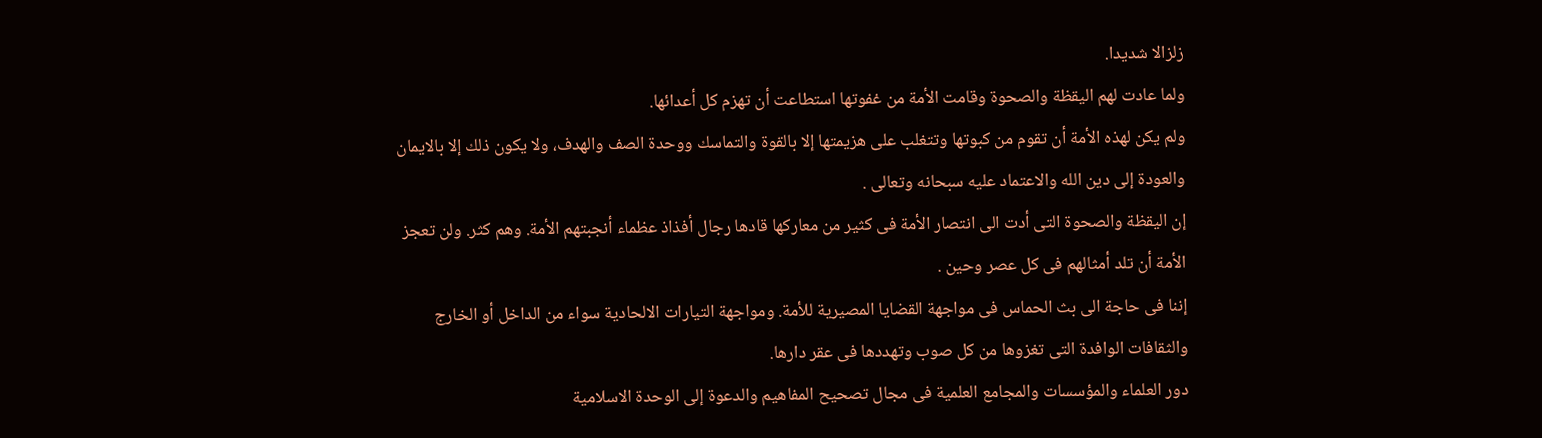زلزالا شديدا.
ولما عادت لهم اليقظة والصحوة وقامت الأمة من غفوتها استطاعت أن تهزم كل أعدائها.
ولم يكن لهذه الأمة أن تقوم من كبوتها وتتغلب على هزيمتها إلا بالقوة والتماسك ووحدة الصف والهدف، ولا يكون ذلك إلا بالايمان والعودة إلى دين الله والاعتماد عليه سبحانه وتعالى .
إن اليقظة والصحوة التى أدت الى انتصار الأمة فى كثير من معاركها قادها رجال أفذاذ عظماء أنجبتهم الأمة. وهم كثر. ولن تعجز الأمة أن تلد أمثالهم فى كل عصر وحين .
إننا فى حاجة الى بث الحماس فى مواجهة القضايا المصيرية للأمة. ومواجهة التيارات الالحادية سواء من الداخل أو الخارج والثقافات الوافدة التى تغزوها من كل صوب وتهددها فى عقر دارها.
دور العلماء والمؤسسات والمجامع العلمية فى مجال تصحيح المفاهيم والدعوة إلى الوحدة الاسلامية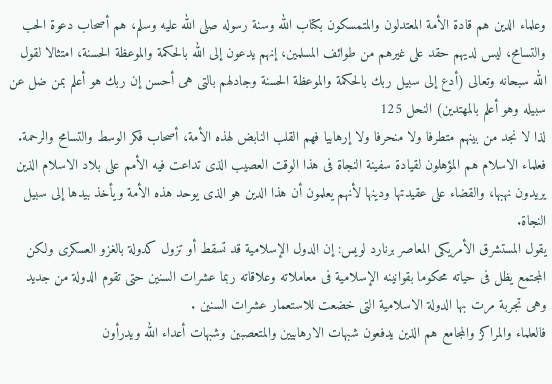وعلماء الدين هم قادة الأمة المعتدلون والمتمسكون بكتاب الله وسنة رسوله صلى الله عليه وسلم، هم أصحاب دعوة الحب والتسامح، ليس لديهم حقد على غيرهم من طوائف المسلمين، إنهم يدعون إلى الله بالحكمة والموعظة الحسنة، امتثالا لقول الله سبحانه وتعالى (أدع إلى سبيل ربك بالحكمة والموعظة الحسنة وجادلهم بالتى هى أحسن إن ربك هو أعلم بمن ضل عن سبيله وهو أعلم بالمهتدين) النحل 125
لذا لا نجد من بينهم متطرفا ولا منحرفا ولا إرهابيا فهم القلب النابض لهذه الأمة، أصحاب فكر الوسط والتسامح والرحمة.
فعلماء الاسلام هم المؤهلون لقيادة سفينة النجاة فى هذا الوقت العصيب الذى تداعت فيه الأمم على بلاد الاسلام الذين يريدون نهبها، والقضاء على عقيدتها ودينها لأنهم يعلمون أن هذا الدين هو الذى يوحد هذه الأمة ويأخذ بيدها إلى سبيل النجاة.
يقول المستشرق الأمريكى المعاصر برنارد لويس: إن الدول الإسلامية قد تسقط أو تزول كدولة بالغزو العسكرى ولكن المجتمع يظل فى حياته محكوما بقوانينه الإسلامية فى معاملاته وعلاقاته ربما عشرات السنين حتى تقوم الدولة من جديد وهى تجربة مرت بها الدولة الاسلامية التى خضعت للاستعمار عشرات السنين .
فالعلماء والمراكز والمجامع هم الذين يدفعون شبهات الارهابيين والمتعصبين وشبهات أعداء الله ويدرأون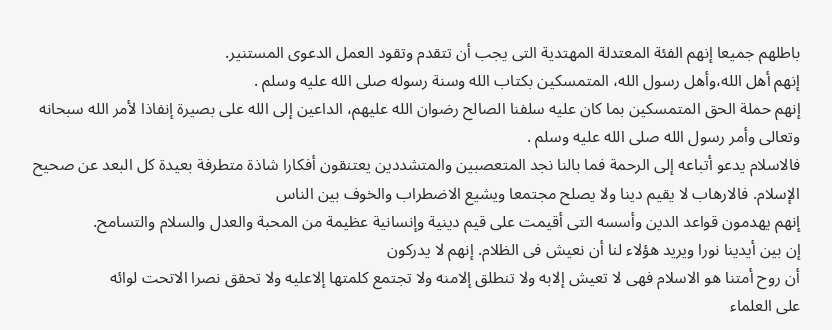باطلهم جميعا إنهم الفئة المعتدلة المهتدية التى يجب أن تتقدم وتقود العمل الدعوى المستنير.
إنهم أهل الله،وأهل رسول الله، المتمسكين بكتاب الله وسنة رسوله صلى الله عليه وسلم .
إنهم حملة الحق المتمسكين بما كان عليه سلفنا الصالح رضوان الله عليهم، الداعين إلى الله على بصيرة إنفاذا لأمر الله سبحانه وتعالى وأمر رسول الله صلى الله عليه وسلم .
فالاسلام يدعو أتباعه إلى الرحمة فما بالنا نجد المتعصبين والمتشددين يعتنقون أفكارا شاذة متطرفة بعيدة كل البعد عن صحيح الإسلام. فالارهاب لا يقيم دينا ولا يصلح مجتمعا ويشيع الاضطراب والخوف بين الناس
إنهم يهدمون قواعد الدين وأسسه التى أقيمت على قيم دينية وإنسانية عظيمة من المحبة والعدل والسلام والتسامح.
إن بين أيدينا نورا ويريد هؤلاء لنا أن نعيش فى الظلام. إنهم لا يدركون
أن روح أمتنا هو الاسلام فهى لا تعيش إلابه ولا تنطلق إلامنه ولا تجتمع كلمتها إلاعليه ولا تحقق نصرا الاتحت لوائه
على العلماء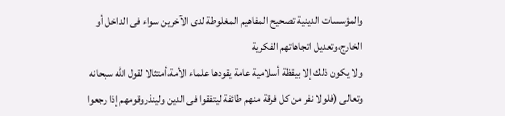والمؤسسات الدينية تصحيح المفاهيم المغلوطة لدى الآخرين سواء فى الداخل أو الخارج،وتعديل اتجاهاتهم الفكرية
ولا يكون ذلك إلا بيقظة أسلامية عامة يقودها علماء الأمة،أمتثالا لقول الله سبحانه وتعالى (فلولا نفر من كل فرقة منهم طائفة ليتفقوا فى الدين ولينذروقومهم إذا رجعوا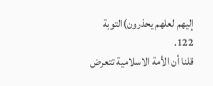إليهم لعلهم يحذرون)التوبة 122.
قلنا أن الأمة الاسلامية تتعرض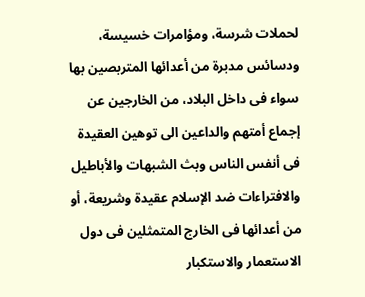لحملات شرسة، ومؤامرات خسيسة، ودسائس مدبرة من أعدائها المتربصين بها سواء فى داخل البلاد، من الخارجين عن إجماع أمتهم والداعين الى توهين العقيدة فى أنفس الناس وبث الشبهات والأباطيل والافتراءات ضد الإسلام عقيدة وشريعة، أو من أعدائها فى الخارج المتمثلين فى دول الاستعمار والاستكبار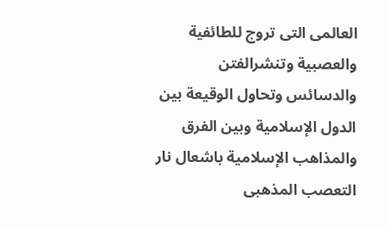العالمى التى تروج للطائفية والعصبية وتنشرالفتن والدسائس وتحاول الوقيعة بين الدول الإسلامية وبين الفرق والمذاهب الإسلامية باشعال نار التعصب المذهبى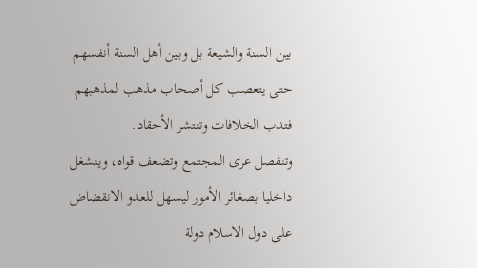بين السنة والشيعة بل وبين أهل السنة أنفسهم حتى يتعصب كل أصحاب مذهب لمذهبهم فتدب الخلافات وتنتشر الأحقاد.
وتنفصل عرى المجتمع وتضعف قواه، وينشغل داخليا بصغائر الأمور ليسهل للعدو الانقضاض على دول الاسلام دولة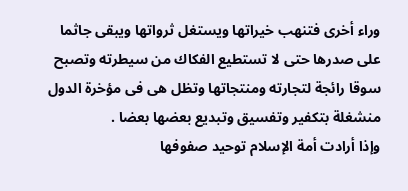وراء أخرى فتنهب خيراتها ويستغل ثرواتها ويبقى جاثما على صدرها حتى لا تستطيع الفكاك من سيطرته وتصبح سوقا رائجة لتجارته ومنتجاتها وتظل هى فى مؤخرة الدول منشغلة بتكفير وتفسيق وتبديع بعضها بعضا .
وإذا أرادت أمة الإسلام توحيد صفوفها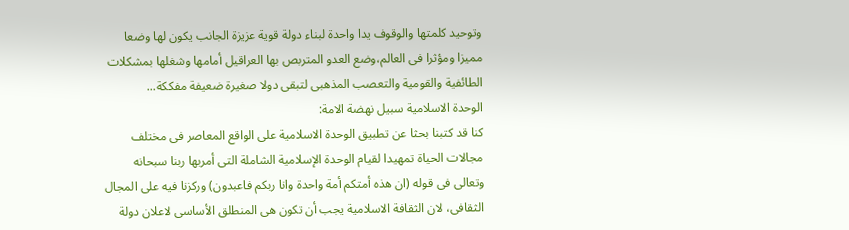وتوحيد كلمتها والوقوف يدا واحدة لبناء دولة قوية عزيزة الجانب يكون لها وضعا مميزا ومؤثرا فى العالم،وضع العدو المتربص بها العراقيل أمامها وشغلها بمشكلات الطائفية والقومية والتعصب المذهبى لتبقى دولا صغيرة ضعيفة مفككة...
الوحدة الاسلامية سبيل نهضة الامة:
كنا قد كتبنا بحثا عن تطبيق الوحدة الاسلامية على الواقع المعاصر فى مختلف مجالات الحياة تمهيدا لقيام الوحدة الإسلامية الشاملة التى أمربها ربنا سبحانه وتعالى فى قوله (ان هذه أمتكم أمة واحدة وانا ربكم فاعبدون) وركزنا فيه على المجال الثقافى، لان الثقافة الاسلامية يجب أن تكون هى المنطلق الأساسى لاعلان دولة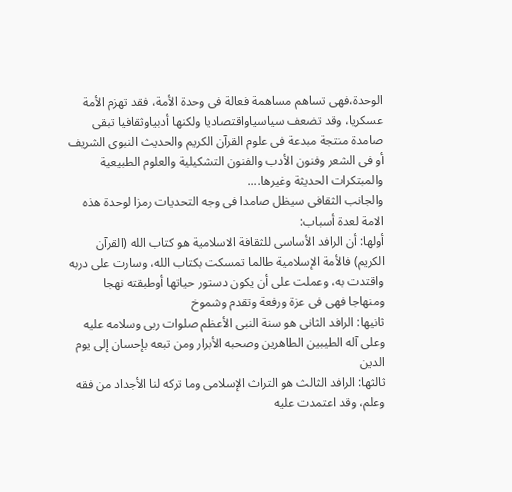الوحدة،فهى تساهم مساهمة فعالة فى وحدة الأمة، فقد تهزم الأمة عسكريا، وقد تضعف سياسياواقتصاديا ولكنها أدبياوثقافيا تبقى صامدة منتجة مبدعة فى علوم القرآن الكريم والحديث النبوى الشريف أو فى الشعر وفنون الأدب والفنون التشكیلية والعلوم الطبيعية والمبتكرات الحديثة وغيرها....
والجانب الثقافى سيظل صامدا فى وجه التحديات رمزا لوحدة هذه الامة لعدة أسباب:
أولها: أن الرافد الأساسى للثقافة الاسلامية هو كتاب الله (القرآن الكريم) فالأمة الإسلامية طالما تمسكت بكتاب الله، وسارت على دربه واقتدت به، وعملت على أن يكون دستور حياتها أوطبقته نهجا ومنهاجا فهى فى عزة ورفعة وتقدم وشموخ
ثانيها: الرافد الثانى هو سنة النبى الأعظم صلوات ربى وسلامه عليه وعلى آله الطيبين الطاهرين وصحبه الأبرار ومن تبعه بإحسان إلى يوم الدين
ثالثها: الرافد الثالث هو التراث الإسلامى وما تركه لنا الأجداد من فقه وعلم، وقد اعتمدت عليه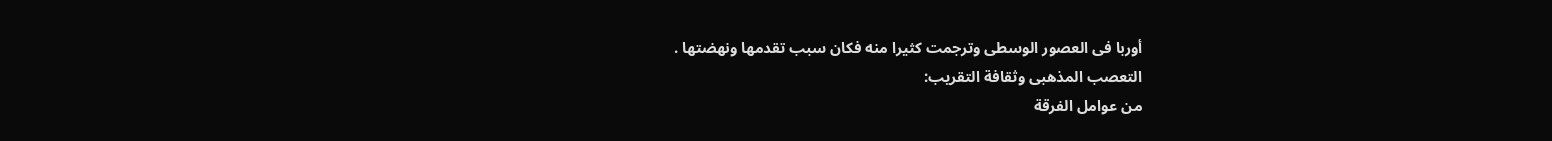أوربا فى العصور الوسطى وترجمت كثيرا منه فكان سبب تقدمها ونهضتها .
التعصب المذهبى وثقافة التقريب:
من عوامل الفرقة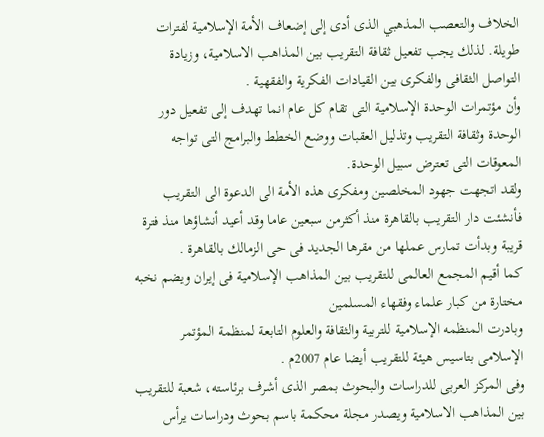الخلاف والتعصب المذهبي الذى أدى إلى إضعاف الأمة الإسلامية لفترات طويلة. لذلك يجب تفعيل ثقافة التقريب بين المذاهب الاسلامية، وزيادة التواصل الثقافى والفكرى بين القيادات الفكرية والفقهية .
وأن مؤتمرات الوحدة الإسلامية التى تقام كل عام انما تهدف إلى تفعيل دور الوحدة وثقافة التقريب وتذليل العقبات ووضع الخطط والبرامج التى تواجه المعوقات التى تعترض سبيل الوحدة.
ولقد اتجهت جهود المخلصين ومفكرى هذه الأمة الى الدعوة الى التقريب فأنشئت دار التقريب بالقاهرة منذ أكثرمن سبعين عاما وقد أعيد أنشاؤها منذ فترة قريبة وبدأت تمارس عملها من مقرها الجديد فى حى الزمالك بالقاهرة .
كما أقيم المجمع العالمى للتقريب بين المذاهب الإسلامية فى إيران ويضم نخبه مختارة من كبار علماء وفقهاء المسلمين
وبادرت المنظمه الإسلامية للتربية والثقافة والعلوم التابعة لمنظمة المؤتمر الإسلامى بتاسيس هيئة للتقريب أيضا عام 2007م .
وفى المركز العربى للدراسات والبحوث بمصر الذى أشرف برئاسته، شعبة للتقريب بين المذاهب الاسلامية ويصدر مجلة محكمة باسم بحوث ودراسات يرأس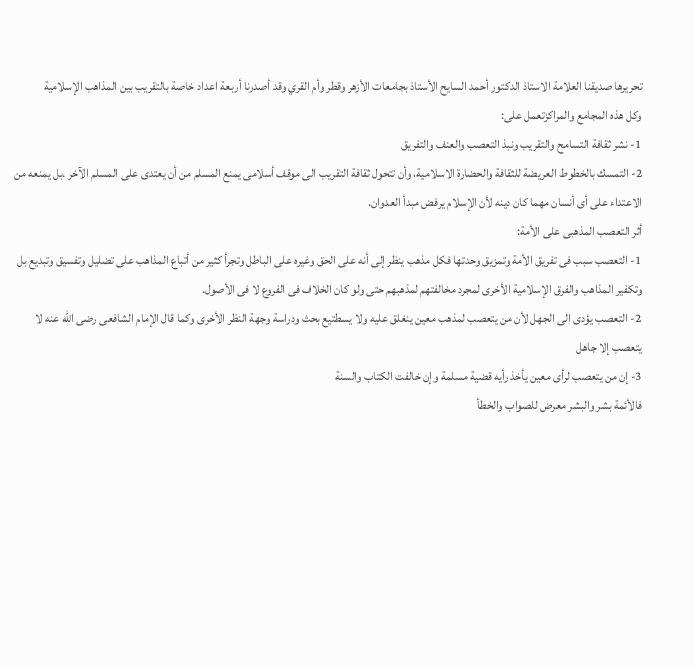تحريرها صديقنا العلامة الاستاذ الدكتور أحمد السايح الأستاذ بجامعات الأزهر وقطر وأم القري وقد أصدرنا أربعة اعداد خاصة بالتقريب بين المذاهب الإسلامية
وكل هذه المجامع والمراكزتعمل على:
1- نشر ثقافة التسامح والتقريب ونبذ التعصب والعنف والتفريق
2- التمسك بالخطوط العريضة للثقافة والحضارة الاسلامية، وأن تتحول ثقافة التقريب الى موقف أسلامى يمنع المسلم من أن يعتدى على المسلم الآخر .بل يمنعه من الاعتداء على أى أنسان مهما كان دينه لأن الإسلام يرفض مبدأ العدوان.
أثر التعصب المذهبى على الأمة:
1- التعصب سبب فى تفريق الأمة وتمزيق وحدتها فكل مذهب ينظر إلى أنه على الحق وغيره على الباطل وتجرأ كثير من أتباع المذاهب على تضليل وتفسيق وتبديع بل وتكفير المذاهب والفرق الإسلامية الأخرى لمجرد مخالفتهم لمذهبهم حتى ولو كان الخلاف فى الفروع لا فى الأصول.
2- التعصب يؤدى الى الجهل لأن من يتعصب لمذهب معين ينغلق عليه ولا يسطتيع بحث ودراسة وجهة النظر الأخرى وكما قال الإمام الشافعى رضى الله عنه لا يتعصب إلا جاهل
3- إن من يتعصب لرأى معين يأخذ رأيه قضية مسلمة وإن خالفت الكتاب والسنة
فالأئمة بشر والبشر معرض للصواب والخطأ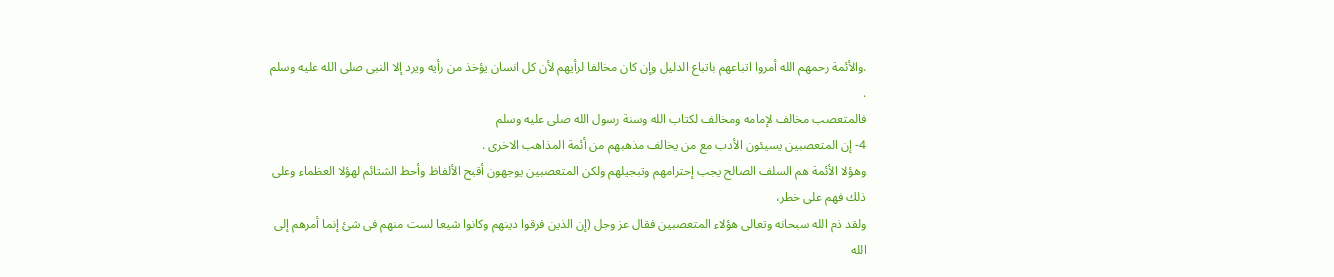.والأئمة رحمهم الله أمروا اتباعهم باتباع الدليل وإن كان مخالفا لرأيهم لأن كل انسان يؤخذ من رأيه ويرد إلا النبى صلى الله عليه وسلم .
فالمتعصب مخالف لإمامه ومخالف لكتاب الله وسنة رسول الله صلى عليه وسلم
4- إن المتعصبين يسيئون الأدب مع من يخالف مذهبهم من أئمة المذاهب الاخرى .
وهؤلا الأئمة هم السلف الصالح يجب إحترامهم وتبجيلهم ولكن المتعصبين يوجهون أقبح الألفاظ وأحط الشتائم لهؤلا العظماء وعلى ذلك فهم على خطر،
ولقد ذم الله سبحانه وتعالى هؤلاء المتعصبين فقال عز وجل (إن الذين فرقوا دينهم وكانوا شيعا لست منهم فى شئ إنما أمرهم إلى الله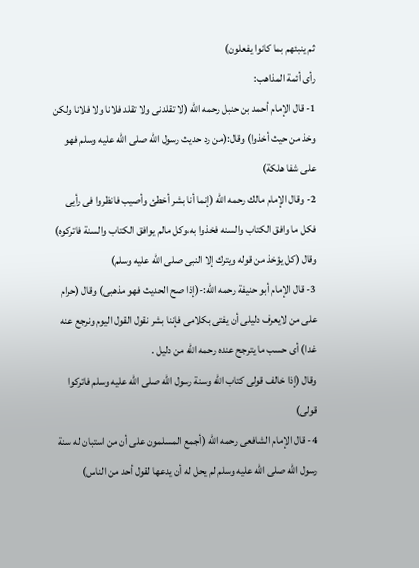ثم ينبئهم بما كانوا يفعلون)
رأى أئمة المذاهب:
1- قال الإمام أحمد بن حنبل رحمه الله (لا تقلدنى ولا تقلد فلانا ولا فلانا ولكن وخذ من حيث أخذوا) وقال:(من رد حديث رسول الله صلى الله عليه وسلم فهو على شفا هلكة)
2- وقال الإمام مالك رحمه الله (إنما أنا بشر أخطئ وأصيب فانظروا فى رأيى فكل ما وافق الكتاب والسنه فخذوا به،وكل مالم يوافق الكتاب والسنة فاتركوه)
وقال (كل يؤخذ من قوله ويترك إلا النبى صلى الله عليه وسلم)
3- قال الإمام أبو حنيفة رحمه الله:-(إذا صح الحديث فهو مذهبى) وقال (حرام على من لايعرف دليلى أن يفتى بكلامى فإننا بشر نقول القول اليوم ونرجع عنه غدا) أى حسب ما يترجح عنده رحمه الله من دليل .
وقال (إذا خالف قولى كتاب الله وسنة رسول الله صلى الله عليه وسلم فاتركوا قولى)
4- قال الإمام الشافعى رحمه الله (أجمع المسلمون على أن من استبان له سنة رسول الله صلى الله عليه وسلم لم يحل له أن يدعها لقول أحد من الناس)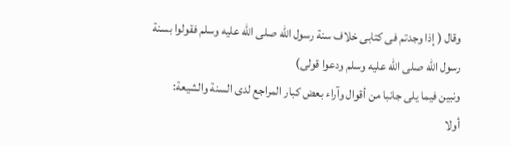وقال ( إذا وجدتم فى كتابى خلاف سنة رسول الله صلى الله عليه وسلم فقولوا بسنة رسول الله صلى الله عليه وسلم ودعوا قولى)
ونبين فيما يلى جانبا من أقوال وآراء بعض كبار المراجع لدى السنة والشيعة:
أولا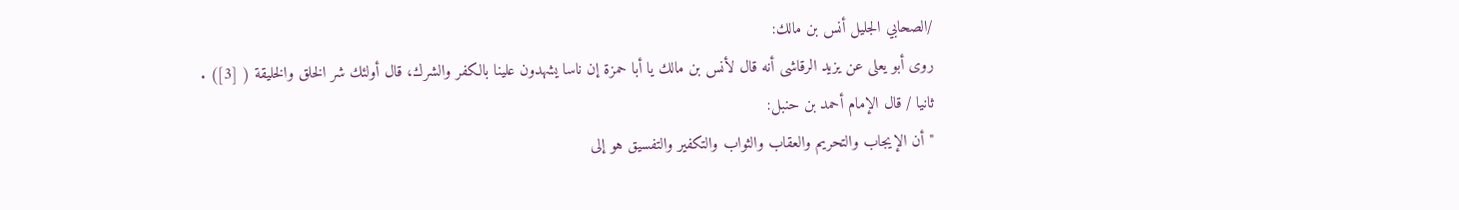/الصحابي الجليل أنس بن مالك:
روى أبو يعلى عن يزيد الرقاشى أنه قال لأنس بن مالك يا أبا حمزة إن ناسا يشهدون علينا بالكفر والشرك، قال أولئك شر الخلق والخليقة ( [3]) .
ثانيا / قال الإمام أحمد بن حنبل:
"أن الإيجاب والتحريم والعقاب والثواب والتكفير والتفسيق هو إلى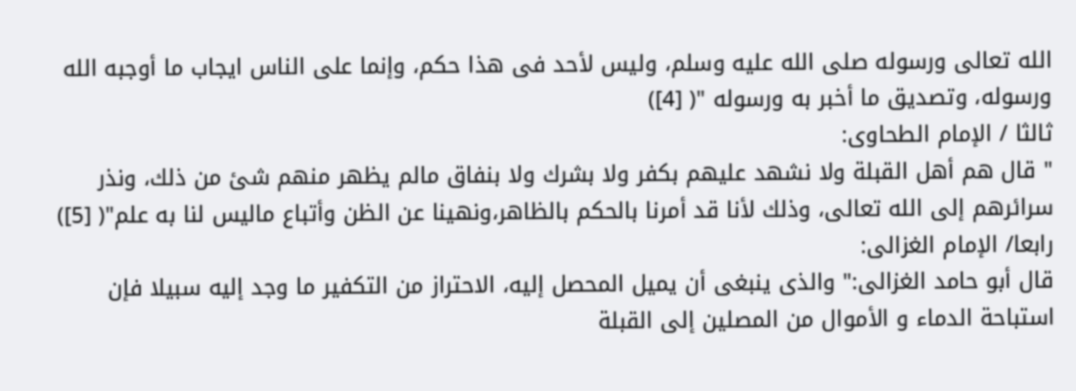الله تعالى ورسوله صلى الله عليه وسلم، وليس لأحد فى هذا حكم، وإنما على الناس ايجاب ما أوجبه الله ورسوله، وتصديق ما أخبر به ورسوله "( [4])
ثالثا / الإمام الطحاوى:
" قال هم أهل القبلة ولا نشهد عليهم بكفر ولا بشرك ولا بنفاق مالم يظهر منهم شئ من ذلك، ونذر سرائرهم إلى الله تعالى، وذلك لأنا قد أمرنا بالحكم بالظاهر،ونهينا عن الظن وأتباع ماليس لنا به علم"( [5])
رابعا/ الإمام الغزالى:
قال أبو حامد الغزالى:" والذى ينبغى أن يميل المحصل إليه، الاحتراز من التكفير ما وجد إليه سبيلا فإن استباحة الدماء و الأموال من المصلين إلى القبلة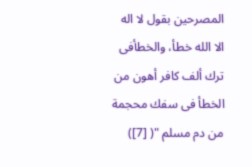المصرحين بقول لا اله الا الله خطأ، والخطأفى ترك ألف كافر أهون من الخطأ فى سفك محجمة من دم مسلم "( [7])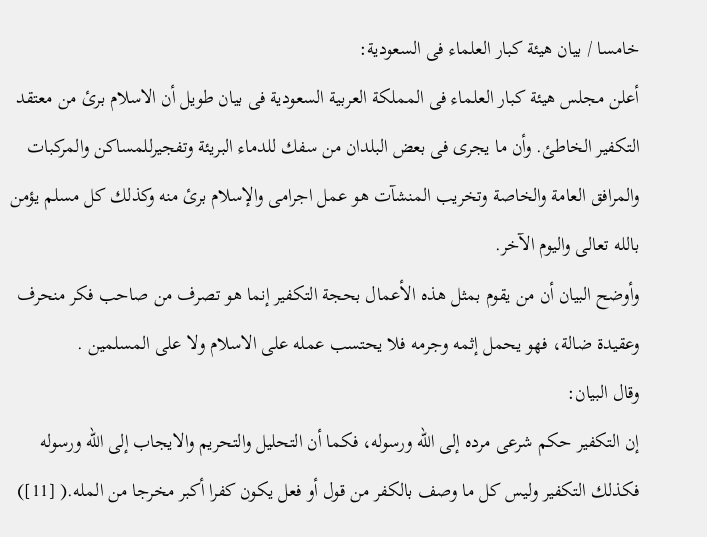خامسا / بيان هيئة كبار العلماء فى السعودية:
أعلن مجلس هيئة كبار العلماء فى المملكة العربية السعودية فى بيان طويل أن الاسلام برئ من معتقد التكفير الخاطئ. وأن ما يجرى فى بعض البلدان من سفك للدماء البريئة وتفجيرللمساكن والمركبات والمرافق العامة والخاصة وتخريب المنشآت هو عمل اجرامى والإسلام برئ منه وكذلك كل مسلم يؤمن بالله تعالى واليوم الآخر.
وأوضح البيان أن من يقوم بمثل هذه الأعمال بحجة التكفير إنما هو تصرف من صاحب فكر منحرف وعقيدة ضالة، فهو يحمل إثمه وجرمه فلا يحتسب عمله على الاسلام ولا على المسلمين .
وقال البيان:
إن التكفير حكم شرعى مرده إلى الله ورسوله، فكما أن التحليل والتحريم والايجاب إلى الله ورسوله فكذلك التكفير وليس كل ما وصف بالكفر من قول أو فعل يكون كفرا أكبر مخرجا من المله.( [11])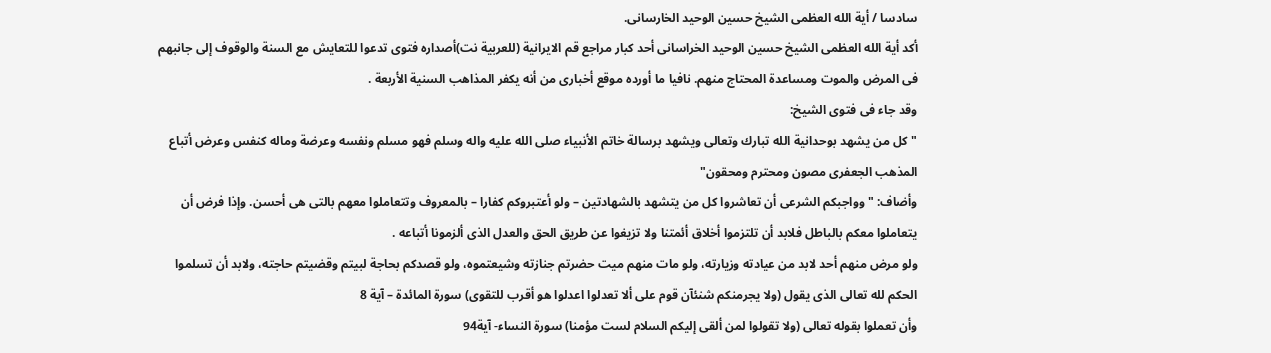سادسا / أية الله العظمى الشيخ حسين الوحيد الخارسانى.
أكد أية الله العظمى الشيخ حسين الوحيد الخراسانى أحد كبار مراجع قم الايرانية (للعربية نت)أصداره فتوى تدعوا للتعايش مع السنة والوقوف إلى جانبهم فى المرض والموت ومساعدة المحتاج منهم. نافيا ما أورده موقع أخبارى من أنه يكفر المذاهب السنية الأربعة .
وقد جاء فى فتوى الشيخ:
" كل من يشهد بوحدانية الله تبارك وتعالى ويشهد برسالة خاتم الأنبياء صلى الله عليه واله وسلم فهو مسلم ونفسه وعرضة وماله كنفس وعرض أتباع المذهب الجعفرى مصون ومحترم ومحقون"
وأضاف: " وواجبكم الشرعى أن تعاشروا كل من يتشهد بالشهادتين – ولو أعتبروكم كفارا – بالمعروف وتتعاملوا معهم بالتى هى أحسن. وإذا فرض أن يتعاملوا معكم بالباطل فلابد أن تلتزموا أخلاق أئمتنا ولا تزيغوا عن طريق الحق والعدل الذى ألزمونا أتباعه .
ولو مرض منهم أحد لابد من عيادته وزيارته، ولو مات منهم ميت حضرتم جنازته وشيعتموه، ولو قصدكم بحاجة لبيتم وقضيتم حاجته، ولابد أن تسلموا الحكم لله تعالى الذى يقول (ولا يجرمنكم شنئآن قوم على ألا تعدلوا اعدلوا هو أقرب للتقوى) سورة المائدة – آية 8
وأن تعملوا بقوله تعالى (ولا تقولوا لمن ألقى إليكم السلام لست مؤمنا) سورة النساء- آية94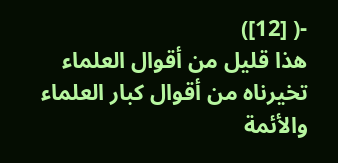-( [12])
هذا قليل من أقوال العلماء تخيرناه من أقوال كبار العلماء والأئمة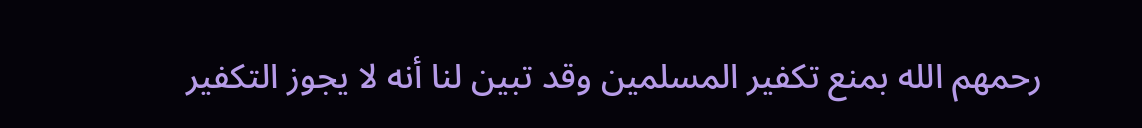رحمهم الله بمنع تكفير المسلمين وقد تبين لنا أنه لا يجوز التكفير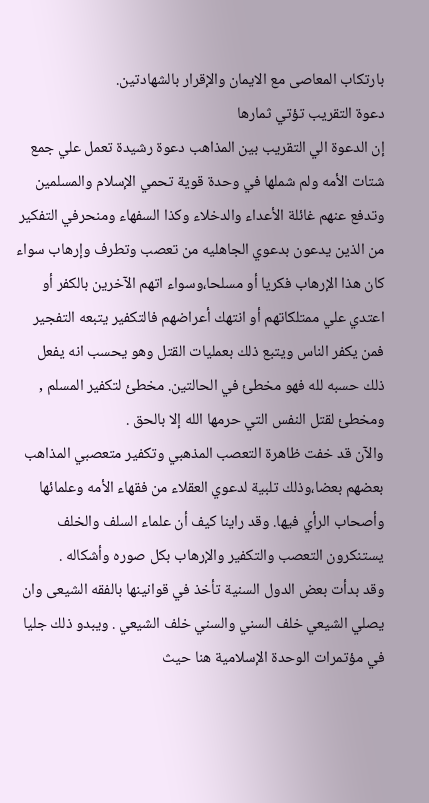بارتكاب المعاصى مع الايمان والإقرار بالشهادتين.
دعوة التقريب تؤتي ثمارها
إن الدعوة الي التقريب بين المذاهب دعوة رشيدة تعمل علي جمع شتات الأمه ولم شملها في وحدة قوية تحمي الإسلام والمسلمين وتدفع عنهم غائلة الأعداء والدخلاء وكذا السفهاء ومنحرفي التفكير من الذين يدعون بدعوي الجاهليه من تعصب وتطرف وإرهاب سواء كان هذا الإرهاب فكريا أو مسلحا،وسواء اتهم الآخرين بالكفر أو اعتدي علي ممتلكاتهم أو انتهك أعراضهم فالتكفير يتبعه التفجير
فمن يكفر الناس ويتبع ذلك بعمليات القتل وهو يحسب انه يفعل ذلك حسبه لله فهو مخطئ في الحالتين. مخطئ لتكفير المسلم , ومخطئ لقتل النفس التي حرمها الله إلا بالحق .
والآن قد خفت ظاهرة التعصب المذهبي وتكفير متعصبي المذاهب بعضهم بعضا،وذلك تلبية لدعوي العقلاء من فقهاء الأمه وعلمائها وأصحاب الرأي فيها. وقد راينا كيف أن علماء السلف والخلف يستنكرون التعصب والتكفير والإرهاب بكل صوره وأشكاله .
وقد بدأت بعض الدول السنية تأخذ في قوانينها بالفقه الشيعى وان يصلي الشيعي خلف السني والسني خلف الشيعي . ويبدو ذلك جليا في مؤتمرات الوحدة الإسلامية هنا حيث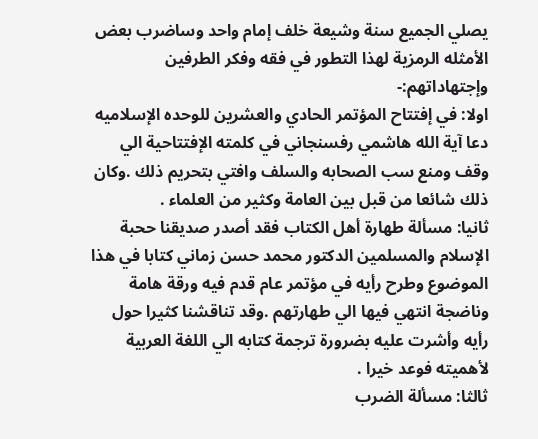يصلي الجميع سنة وشيعة خلف إمام واحد وساضرب بعض الأمثله الرمزية لهذا التطور في فقه وفكر الطرفين وإجتهاداتهم:-
اولا: في إفتتاح المؤتمر الحادي والعشرين للوحده الإسلاميه دعا آية الله هاشمي رفسنجاني في كلمته الإفتتاحية الي وقف ومنع سب الصحابه والسلف وافتي بتحريم ذلك .وكان ذلك شائعا من قبل بين العامة وكثير من العلماء .
ثانيا: مسألة طهارة أهل الكتاب فقد أصدر صديقنا ححبة الإسلام والمسلمين الدكتور محمد حسن زماني كتابا في هذا الموضوع وطرح رأيه في مؤتمر عام قدم فيه ورقة هامة وناضجة انتهي فيها الي طهارتهم .وقد تناقشنا كثيرا حول رأيه وأشرت عليه بضرورة ترجمة كتابه الي اللغة العربية لأهميته فوعد خيرا .
ثالثا: مسألة الضرب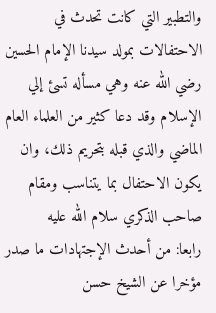والتطبير التي كانت تحدث في الاحتفالات بمولد سيدنا الإمام الحسين رضي الله عنه وهي مسأله تسئ إلي الإسلام وقد دعا كثير من العلماء العام الماضي والذي قبله بتحريم ذلك، وان يكون الاحتفال بما يتناسب ومقام صاحب الذكري سلام الله عليه
رابعا: من أحدث الإجتهادات ما صدر مؤخرا عن الشيخ حسن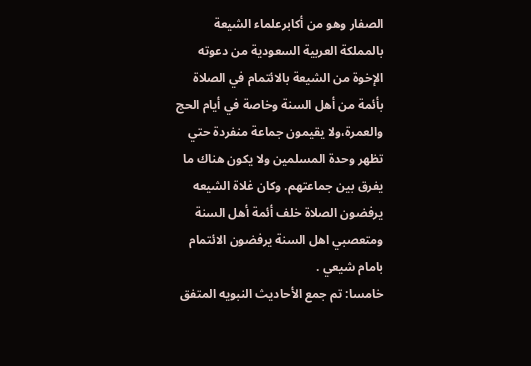الصفار وهو من أكابرعلماء الشيعة بالمملكة العربية السعودية من دعوته الإخوة من الشيعة بالائتمام في الصلاة بأئمة من أهل السنة وخاصة في أيام الحج والعمرة،ولا يقيمون جماعة منفردة حتي تظهر وحدة المسلمين ولا يكون هناك ما يفرق بين جماعتهم. وكان غلاة الشيعه يرفضون الصلاة خلف أئمة أهل السنة ومتعصبي اهل السنة يرفضون الائتمام بامام شيعي .
خامسا: تم جمع الأحاديث النبويه المتفق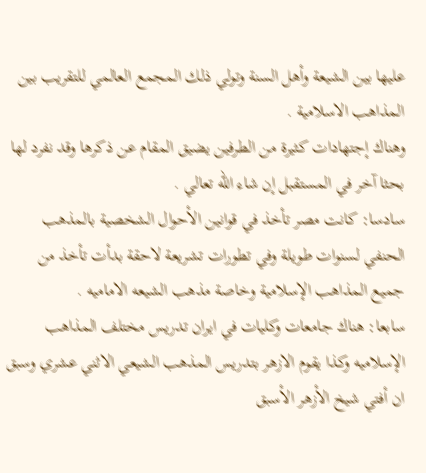عليها بين الشيعة وأهل السنة وتولي ذلك المجمع العالمي للتقريب بين المذاهب الاسلامية .
وهناك إجتهادات كثيرة من الطرفين يضيق المقام عن ذكرها وقد نفرد لها بحثا آخر في المستقبل إن شاء الله تعالي .
سادسا: كانت مصر تأخذ في قوانين الأحوال الشخصية بالمذهب الحنفي لسنوات طويلة وفي تطورات تشريعة لاحقة بدأت تأخذ من جميع المذاهب الإسلامية وخاصة مذهب الشيعه الاماميه .
سابعا: هناك جامعات وكليات في ايران تدريس مختلف المذاهب الإسلاميه وكذا يقوم الازهر بتدريس المذهب الشيعي الاثني عشري وسبق ان أفتي شيخ الأزهر الأسبق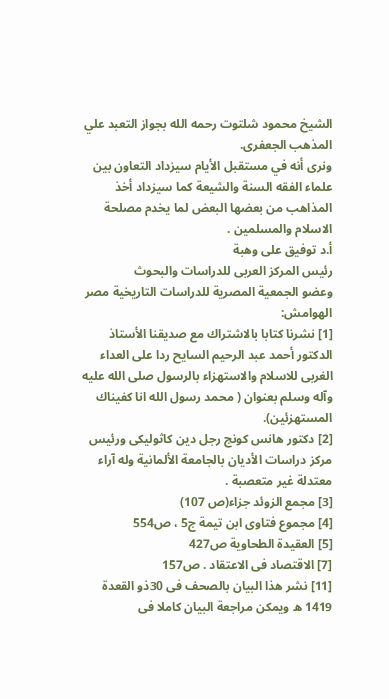الشيخ محمود شلتوت رحمه الله بجواز التعبد علي المذهب الجعفرى.
ونرى أنه في مستقبل الأيام سيزداد التعاون بين علماء الفقه السنة والشيعة كما سيزداد أخذ المذاهب من بعضها البعض لما يخدم مصلحة الاسلام والمسلمين .
أ.د توفيق على وهبة
رئيس المركز العربى للدراسات والبحوث
وعضو الجمعية المصرية للدراسات التاريخية مصر
الهوامش:
[1] نشرنا كتابا بالاشتراك مع صديقنا الأستاذ الدكتور أحمد عبد الرحيم السايح ردا على العداء الغربى للاسلام والاستهزاء بالرسول صلى الله عليه وآله وسلم بعنوان ( محمد رسول الله انا كفيناك المستهزئين).
[2] دكتور هانس كونج رجل دين كاثوليكى ورئيس مركز دراسات الأديان بالجامعة الألمانية وله آراء معتدلة غير متعصبة .
[3] مجمع الزوئد جزاء(ص 107)
[4] مجموع فتاوى ابن تيمة ج5 ، ص554
[5] العقيدة الطحاوية ص427
[7] الاقتصاد فى الاعتقاد . ص157
[11] نشر هذا البيان بالصحف فى 30ذو القعدة 1419 ه ويمكن مراجعة البيان كاملا فى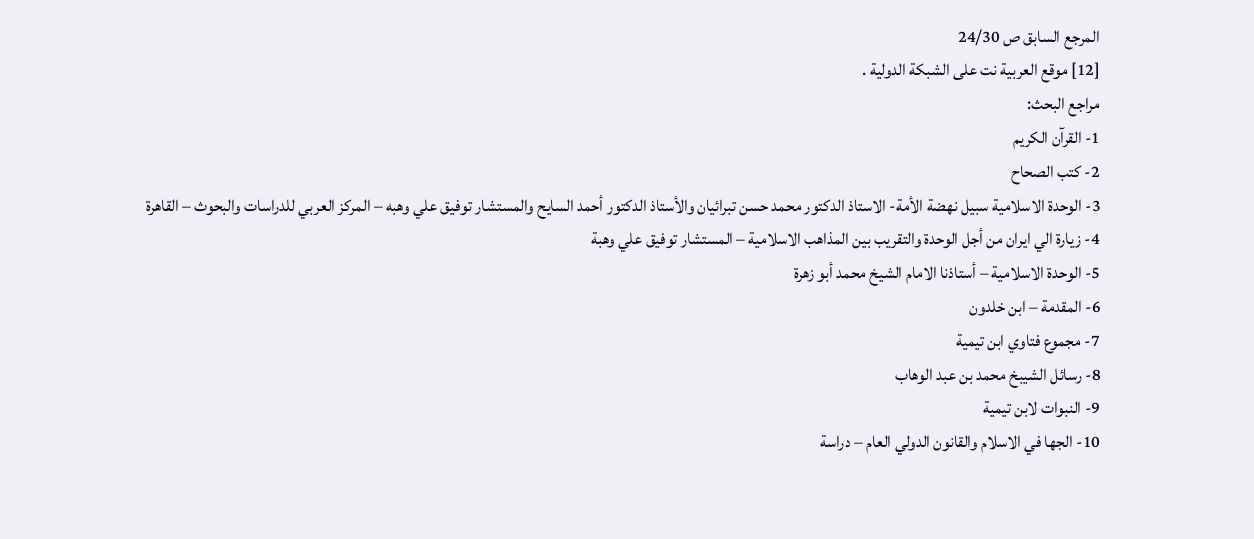المرجع السابق ص 24/30
[12] موقع العربية نت على الشبكة الدولية .
مراجع البحث:
1- القرآن الكريم
2- كتب الصحاح
3- الوحدة الاسلامية سبيل نهضة الأمة- الاستاذ الدكتور محمد حسن تبرائيان والأستاذ الدكتور أحمد السايح والمستشار توفيق علي وهبه – المركز العربي للدراسات والبحوث – القاهرة
4- زيارة الي ايران من أجل الوحدة والتقريب بين المذاهب الاسلامية – المستشار توفيق علي وهبة
5- الوحدة الاسلامية – أستاذنا الامام الشيخ محمد أبو زهرة
6- المقدمة – ابن خلدون
7- مجموع فتاوي ابن تيمية
8- رسائل الشيبخ محمد بن عبد الوهاب
9- النبوات لابن تيمية
10- الجها في الاسلام والقانون الدولي العام – دراسة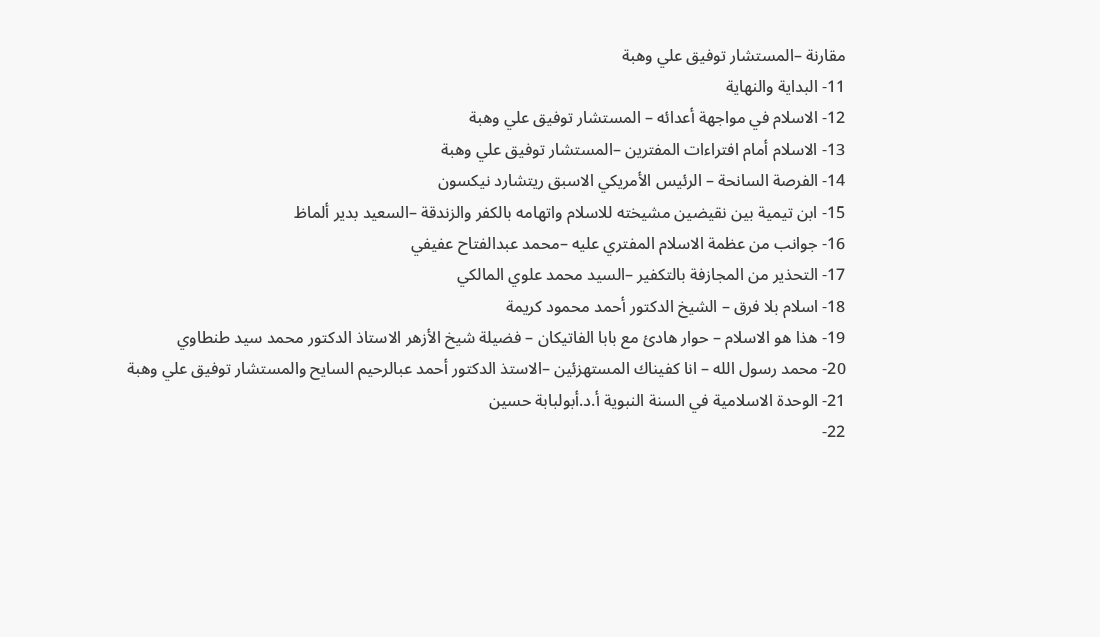مقارنة –المستشار توفيق علي وهبة
11- البداية والنهاية
12- الاسلام في مواجهة أعدائه – المستشار توفيق علي وهبة
13- الاسلام أمام افتراءات المفترين –المستشار توفيق علي وهبة
14- الفرصة السانحة – الرئيس الأمريكي الاسبق ريتشارد نيكسون
15- ابن تيمية بين نقيضين مشيخته للاسلام واتهامه بالكفر والزندقة –السعيد بدير ألماظ
16- جوانب من عظمة الاسلام المفتري عليه –محمد عبدالفتاح عفيفي
17- التحذير من المجازفة بالتكفير –السيد محمد علوي المالكي
18- اسلام بلا فرق – الشيخ الدكتور أحمد محمود كريمة
19- هذا هو الاسلام – حوار هادئ مع بابا الفاتيكان – فضيلة شيخ الأزهر الاستاذ الدكتور محمد سيد طنطاوي
20- محمد رسول الله – انا كفيناك المستهزئين –الاستذ الدكتور أحمد عبالرحيم السايح والمستشار توفيق علي وهبة
21- الوحدة الاسلامية في السنة النبوية أ.د.أبولبابة حسين
22-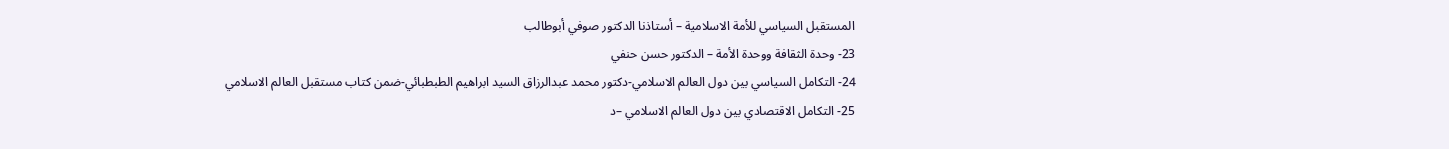المستقبل السياسي للأمة الاسلامية – أستاذنا الدكتور صوفي أبوطالب
23- وحدة الثقافة ووحدة الأمة – الدكتور حسن حنفي
24- التكامل السياسي بين دول العالم الاسلامي-دكتور محمد عبدالرزاق السيد ابراهيم الطبطبائي-ضمن كتاب مستقبل العالم الاسلامي
25- التكامل الاقتصادي بين دول العالم الاسلامي –د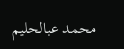محمد عبالحليم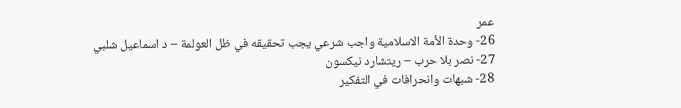عمر
26- وحدة الأمة الاسلامية واجب شرعي يجب تحقيقه في ظل العولمة – د اسماعيل شلبي
27- نصر بلا حرب – ريتشارد نيكسون
28- شبهات وانحرافات في التفكير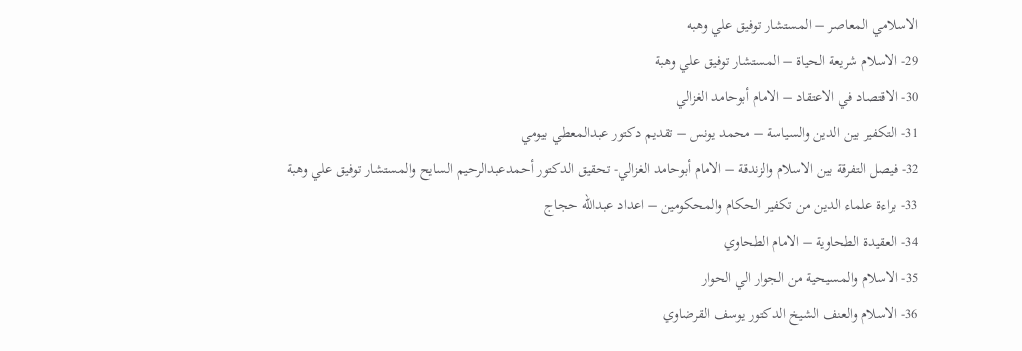الاسلامي المعاصر – المستشار توفيق علي وهبه
29- الاسلام شريعة الحياة – المستشار توفيق علي وهبة
30- الاقتصاد في الاعتقاد – الامام أبوحامد الغزالي
31- التكفير بين الدين والسياسة – محمد يونس – تقديم دكتور عبدالمعطي بيومي
32- فيصل التفرقة بين الاسلام والزندقة – الامام أبوحامد الغزالي- تحقيق الدكتور أحمدعبدالرحيم السايح والمستشار توفيق علي وهبة
33- براءة علماء الدين من تكفير الحكام والمحكومين – اعداد عبدالله حجاج
34- العقيدة الطحاوية – الامام الطحاوي
35- الاسلام والمسيحية من الجوار الي الحوار
36- الاسلام والعنف الشيخ الدكتور يوسف القرضاوي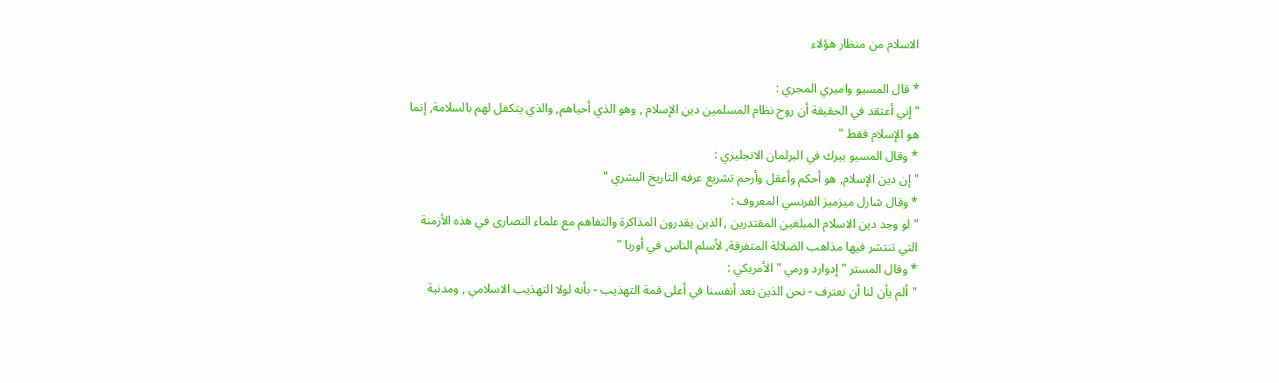الاسلام من منظار هؤلاء

* قال المسيو واميري المجري :
" إني أعتقد في الحقيقة أن روح نظام المسلمين دين الإسلام , وهو الذي أحياهم, والذي يتكفل لهم بالسلامة, إنما هو الإسلام فقط "
* وقال المسيو بيرك في البرلمان الانجليزي :
" إن دين الإسلام, هو أحكم وأعقل وأرحم تشريع عرفه التاريخ البشري "
* وقال شارل ميزميز الفرنسي المعروف :
" لو وجد دين الاسلام المبلغين المقتدرين , الذين يقدرون المذاكرة والتفاهم مع علماء النصارى في هذه الأزمنة التي تنتشر فيها مذاهب الضلالة المتفرقة, لأسلم الناس في أوربا "
* وقال المستر " إدوارد ورمي " الأمريكي :
"ألم يأن لنا أن نعترف - نحن الذين نعد أنفسنا في أعلى قمة التهذيب - بأنه لولا التهذيب الاسلامي , ومدنية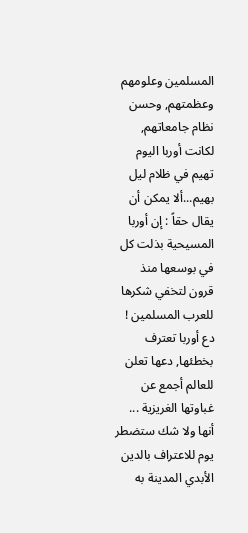المسلمين وعلومهم وعظمتهم, وحسن نظام جامعاتهم, لكانت أوربا اليوم تهيم في ظلام ليل بهيم...ألا يمكن أن يقال حقاً : إن أوربا المسيحية بذلت كل في بوسعها منذ قرون لتخفي شكرها للعرب المسلمين ! دع أوربا تعترف بخطئها, دعها تعلن للعالم أجمع عن غباوتها الغريزية ... أنها ولا شك ستضطر يوم للاعتراف بالدين الأبدي المدينة به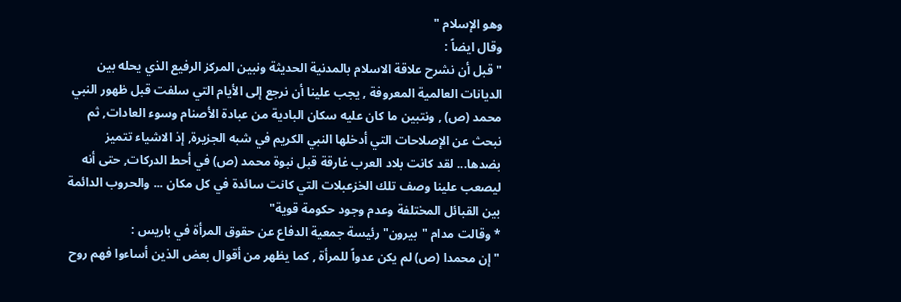وهو الإسلام "
وقال ايضاً :
" قبل أن نشرح علاقة الاسلام بالمدنية الحديثة ونبين المركز الرفيع الذي يحله بين الديانات العالمية المعروفة , يجب علينا أن نرجع إلى الأيام التي سلفت قبل ظهور النبي محمد (ص) , ونتبين ما كان عليه سكان البادية من عبادة الأصنام وسوء العادات, ثم نبحث عن الإصلاحات التي أدخلها النبي الكريم في شبه الجزيرة, إذ الاشياء تتميز بضدها... لقد كانت بلاد العرب غارقة قبل نبوة محمد (ص) في أحط الدركات, حتى أنه ليصعب علينا وصف تلك الخزعبلات التي كانت سائدة في كل مكان ... والحروب الدائمة بين القبائل المختلفة وعدم وجود حكومة قوية"
* وقالت مدام "بيرون" رئيسة جمعية الدفاع عن حقوق المرأة في باريس :
"إن محمدا (ص) لم يكن عدواً للمرأة , كما يظهر من أقوال بعض الذين أساءوا فهم روح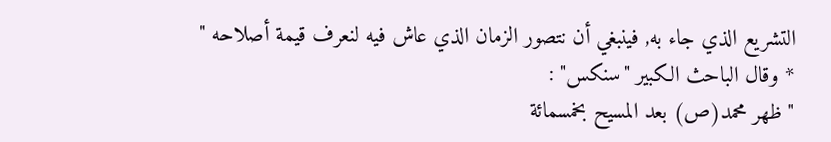التشريع الذي جاء به, فينبغي أن نتصور الزمان الذي عاش فيه لنعرف قيمة أصلاحه "
* وقال الباحث الكبير "سنكس" :
" ظهر محمد(ص) بعد المسيح بخمسمائة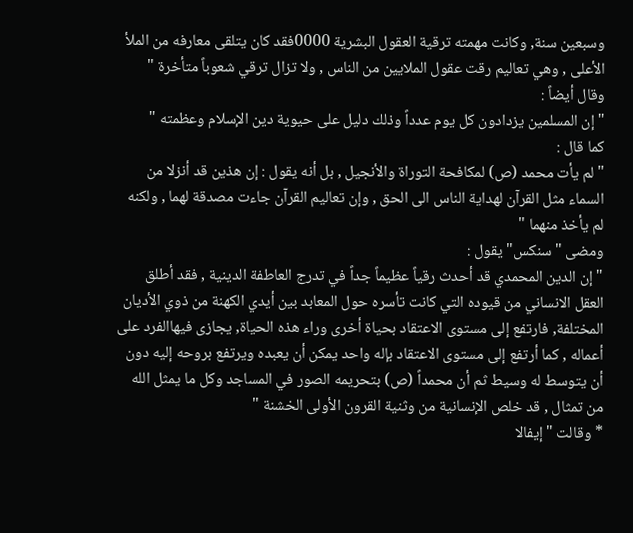وسبعين سنة, وكانت مهمته ترقية العقول البشرية 0000فقد كان يتلقى معارفه من الملأ الأعلى , وهي تعاليم رقت عقول الملايين من الناس , ولا تزال ترقي شعوباً متأخرة "
وقال أيضاً :
" إن المسلمين يزدادون كل يوم عدداً وذلك دليل على حيوية دين الإسلام وعظمته "
كما قال :
" لم يأت محمد (ص) لمكافحة التوراة والأنجيل , بل أنه يقول : إن هذين قد أنزلا من السماء مثل القرآن لهداية الناس الى الحق , وإن تعاليم القرآن جاءت مصدقة لهما , ولكنه لم يأخذ منهما "
ومضى "سنكس" يقول :
" إن الدين المحمدي قد أحدث رقياً عظيماً جداً في تدرج العاطفة الدينية , فقد أطلق العقل الانساني من قيوده التي كانت تأسره حول المعابد بين أيدي الكهنة من ذوي الأديان المختلفة, فارتفع إلى مستوى الاعتقاد بحياة أخرى وراء هذه الحياة, يجازى فيهاالفرد على أعماله , كما أرتفع إلى مستوى الاعتقاد بإله واحد يمكن أن يعبده ويرتفع بروحه إليه دون أن يتوسط له وسيط ثم أن محمداً (ص) بتحريمه الصور في المساجد وكل ما يمثل الله من تمثال , قد خلص الإنسانية من وثنية القرون الأولى الخشنة "
* وقالت "إيفالا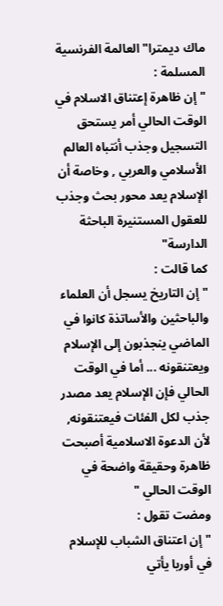ماك ديمترا" العالمة الفرنسية المسلمة :
"إن ظاهرة إعتناق الاسلام في الوقت الحالي أمر يستحق التسجيل وجذب أنتباه العالم الأسلامي والعربي , وخاصة أن الإسلام يعد محور بحث وجذب للعقول المستنيرة الباحثة الدارسة"
كما قالت :
" إن التاريخ يسجل أن العلماء والباحثين والأساتذة كانوا في الماضي ينجذبون إلى الإسلام ويعتنقونه ... أما في الوقت الحالي فإن الإسلام يعد مصدر جذب لكل الفئات فيعتنقونه, لأن الدعوة الاسلامية أصبحت ظاهرة وحقيقة واضحة في الوقت الحالي "
ومضت تقول :
" إن اعتناق الشباب للإسلام في أوربا يأتي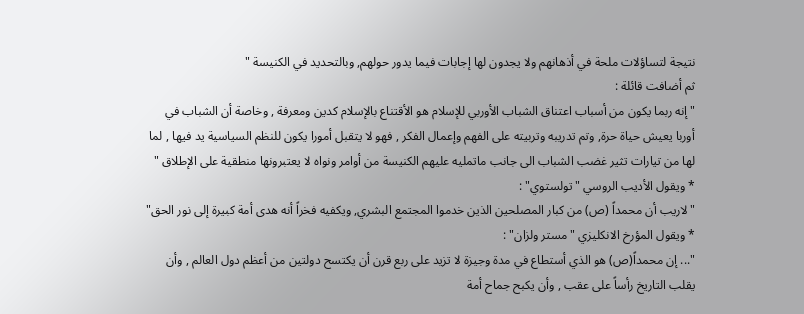نتيجة لتساؤلات ملحة في أذهانهم ولا يجدون لها إجابات فيما يدور حولهم, وبالتحديد في الكنيسة "
ثم أضافت قائلة :
" إنه ربما يكون من أسباب اعتناق الشباب الأوربي للإسلام هو الأقتناع بالإسلام كدين ومعرفة , وخاصة أن الشباب في أوربا يعيش حياة حرة, وتم تدريبه وتربيته على الفهم وإعمال الفكر , فهو لا يتقبل أمورا يكون للنظم السياسية يد فيها , لما لها من تيارات تثير غضب الشباب الى جانب ماتمليه عليهم الكنيسة من أوامر ونواه لا يعتبرونها منطقية على الإطلاق "
* ويقول الأديب الروسي "تولستوي" :
" لاريب أن محمداً (ص) من كبار المصلحين الذين خدموا المجتمع البشري, ويكفيه فخراً أنه هدى أمة كبيرة إلى نور الحق"
* ويقول المؤرخ الانكليزي "مستر ولزان" :
"... إن محمداً(ص) هو الذي أستطاع في مدة وجيزة لا تزيد على ربع قرن أن يكتسح دولتين من أعظم دول العالم , وأن يقلب التاريخ رأساً على عقب , وأن يكبح جماح أمة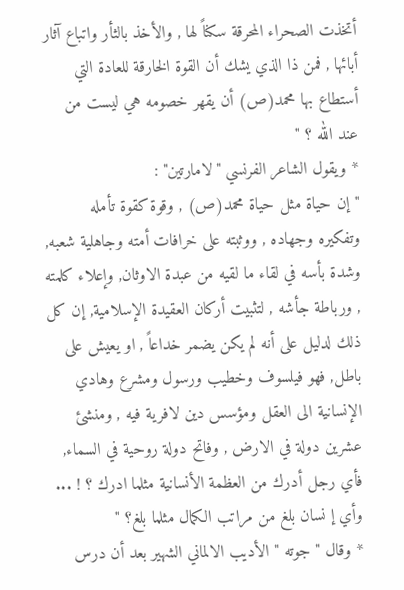أتخذت الصحراء المحرقة سكناً لها , والأخذ بالثأر واتباع آثار أبائها , فمن ذا الذي يشك أن القوة الخارقة للعادة التي أستطاع بها محمد(ص) أن يقهر خصومه هي ليست من عند الله ؟ "
* ويقول الشاعر الفرنسي "لامارتين" :
" إن حياة مثل حياة محمد(ص) , وقوة كقوة تأمله وتفكيره وجهاده , ووثبته على خرافات أمته وجاهلية شعبه, وشدة بأسه في لقاء ما لقيه من عبدة الاوثان, وإعلاء كلمته , ورباطة جأشه , لتثبيت أركان العقيدة الإسلامية, إن كل ذلك لدليل على أنه لم يكن يضمر خداعاً , او يعيش على باطل, فهو فيلسوف وخطيب ورسول ومشرع وهادي الإنسانية الى العقل ومؤسس دين لافرية فيه , ومنشئ عشرين دولة في الارض , وفاتح دولة روحية في السماء, فأي رجل أدرك من العظمة الأنسانية مثلما ادرك ؟ ! ... وأي إ نسان بلغ من مراتب الكمال مثلما بلغ؟ "
* وقال " جوته " الأديب الالماني الشهير بعد أن درس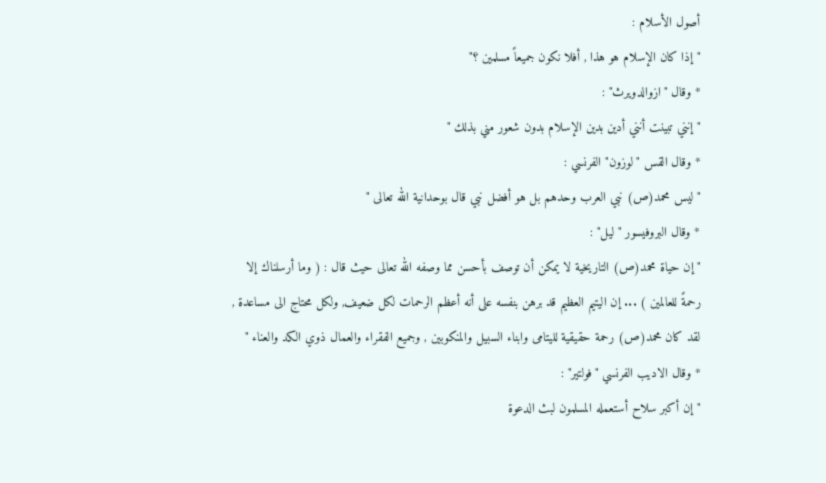أصول الأسلام :
" إذا كان الإسلام هو هذا , أفلا نكون جميعاً مسلمين ؟"
* وقال "ازوالدويرث" :
" إنني تبينت أنني أدين بدين الإسلام بدون شعور مني بذلك "
* وقال القس "لوزون" الفرنسي :
" ليس محمد(ص) نبي العرب وحدهم بل هو أفضل نبي قال بوحدانية الله تعالى "
* وقال البروفيسور "ليل" :
" إن حياة محمد(ص) التاريخية لا يمكن أن توصف بأحسن مما وصفه الله تعالى حيث قال : ( وما أرسلناك إلا رحمةً للعالمين ) ... إن اليتيم العظيم قد برهن بنفسه على أنه أعظم الرحمات لكل ضعيف, ولكل محتاج الى مساعدة , لقد كان محمد(ص) رحمة حقيقية لليتامى وابناء السبيل والمنكوبين , وجميع الفقراء والعمال ذوي الكد والعناء "
* وقال الاديب الفرنسي "فولتير" :
" إن أكبر سلاح أستعمله المسلمون لبث الدعوة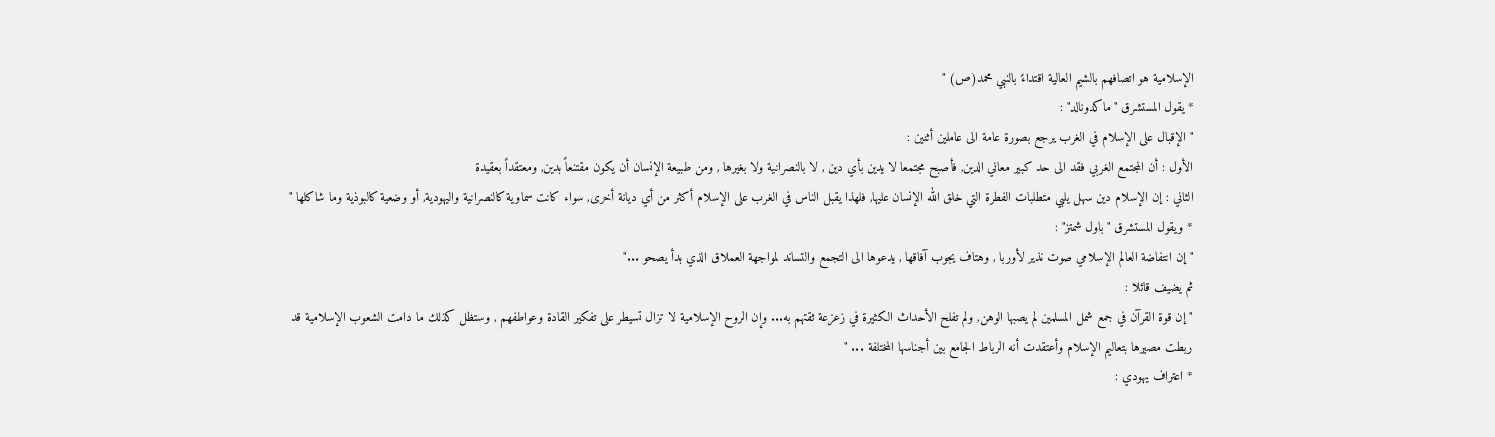الإسلامية هو اتصافهم بالشيم العالية اقتداءً بالنبي محمد(ص) "
* يقول المستشرق "ماكدونالد" :
" الإقبال على الإسلام في الغرب يرجع بصورة عامة الى عاملين أثنين :
الأول : أن المجتمع الغربي فقد الى حد كبير معاني الدين, فأصبح مجتمعا لا يدين بأي دين , لا بالنصرانية ولا بغيرها , ومن طبيعة الإنسان أن يكون مقتنعاً بدين, ومعتقداً بعقيدة
الثاني : إن الإسلام دين سهل يلبي متطلبات الفطرة التي خلق الله الإنسان عليها, فلهذا يقبل الناس في الغرب على الإسلام أكثر من أي ديانة أخرى, سواء كانت سماوية كالنصرانية واليهودية, أو وضعية كالبوذية وما شاكلها "
* ويقول المستشرق "باول شمتز" :
" إن انتفاضة العالم الإسلامي صوت نذير لأوربا , وهتاف يجوب آفاقها , يدعوها الى التجمع والتساند لمواجهة العملاق الذي بدأ يصحو ..."
ثم يضيف قائلا :
" إن قوة القرآن في جمع شمل المسلمين لم يصبها الوهن, ولم تفلح الأحداث الكثيرة في زعزعة ثقتهم به... وإن الروح الإسلامية لا تزال تسيطر على تفكير القادة وعواطفهم , وستظل كذلك ما دامت الشعوب الإسلامية قد ربطت مصيرها بتعاليم الإسلام وأعتقدت أنه الرباط الجامع بين أجناسها المختلفة ... "
* اعتراف يهودي :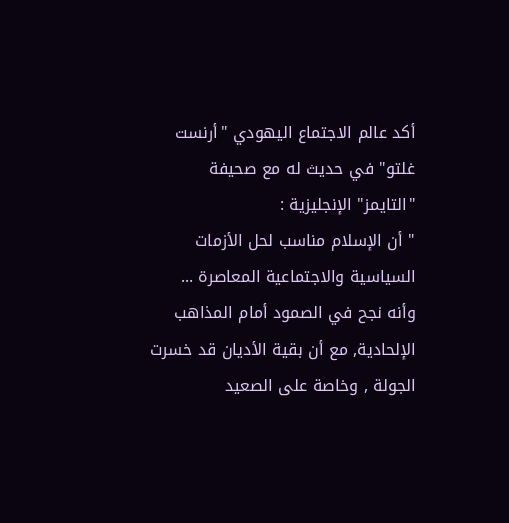أكد عالم الاجتماع اليهودي "أرنست غلتو" في حديث له مع صحيفة "التايمز" الإنجليزية :
" أن الإسلام مناسب لحل الأزمات السياسية والاجتماعية المعاصرة ... وأنه نجح في الصمود أمام المذاهب الإلحادية, مع أن بقية الأديان قد خسرت الجولة , وخاصة على الصعيد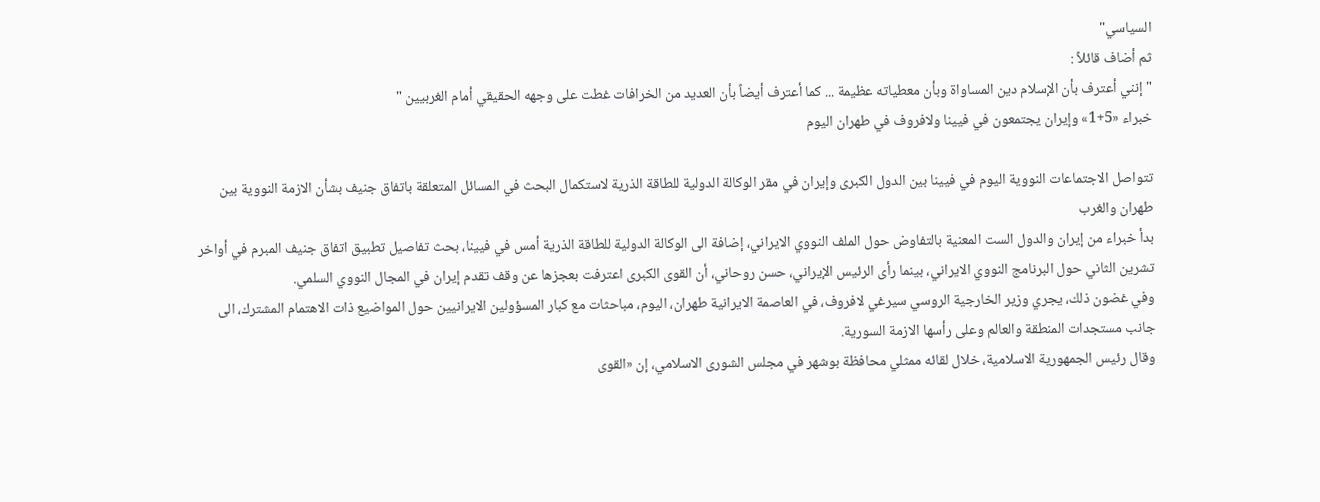السياسي"
ثم أضاف قائلاً :
" إنني أعترف بأن الإسلام دين المساواة وبأن معطياته عظيمة ... كما أعترف أيضاً بأن العديد من الخرافات غطت على وجهه الحقيقي أمام الغربيين "
خبراء «5+1» وإيران يجتمعون في فيينا ولافروف في طهران اليوم

تتواصل الاجتماعات النووية اليوم في فيينا بين الدول الكبرى وإيران في مقر الوكالة الدولية للطاقة الذرية لاستكمال البحث في المسائل المتعلقة باتفاق جنيف بشأن الازمة النووية بين طهران والغرب
بدأ خبراء من إيران والدول الست المعنية بالتفاوض حول الملف النووي الايراني، إضافة الى الوكالة الدولية للطاقة الذرية أمس في فيينا، بحث تفاصيل تطبيق اتفاق جنيف المبرم في أواخر تشرين الثاني حول البرنامج النووي الايراني، بينما رأى الرئیس الإيراني، حسن روحاني، أن القوی الكبری اعترفت بعجزها عن وقف تقدم إیران في المجال النووي السلمي.
وفي غضون ذلك، يجري وزير الخارجية الروسي سيرغي لافروف، في العاصمة الايرانية طهران، اليوم، مباحثات مع كبار المسؤولين الايرانيين حول المواضيع ذات الاهتمام المشترك، الى جانب مستجدات المنطقة والعالم وعلى رأسها الازمة السورية.
وقال رئيس الجمهورية الاسلامية، خلال لقائه ممثلي محافظة بوشهر في مجلس الشوری الاسلامي، إن «القوی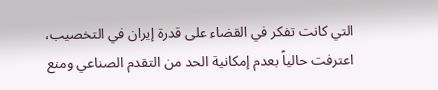التي كانت تفكر في القضاء علی قدرة إیران في التخصیب، اعترفت حالیاً بعدم إمكانیة الحد من التقدم الصناعي ومنع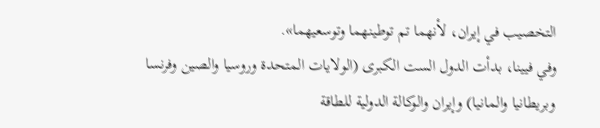التخصیب في إیران، لأنهما تم توطینهما وتوسعیهما».
وفي فيينا، بدأت الدول الست الكبرى (الولايات المتحدة وروسيا والصين وفرنسا وبريطانيا والمانيا) وإيران والوكالة الدولية للطاقة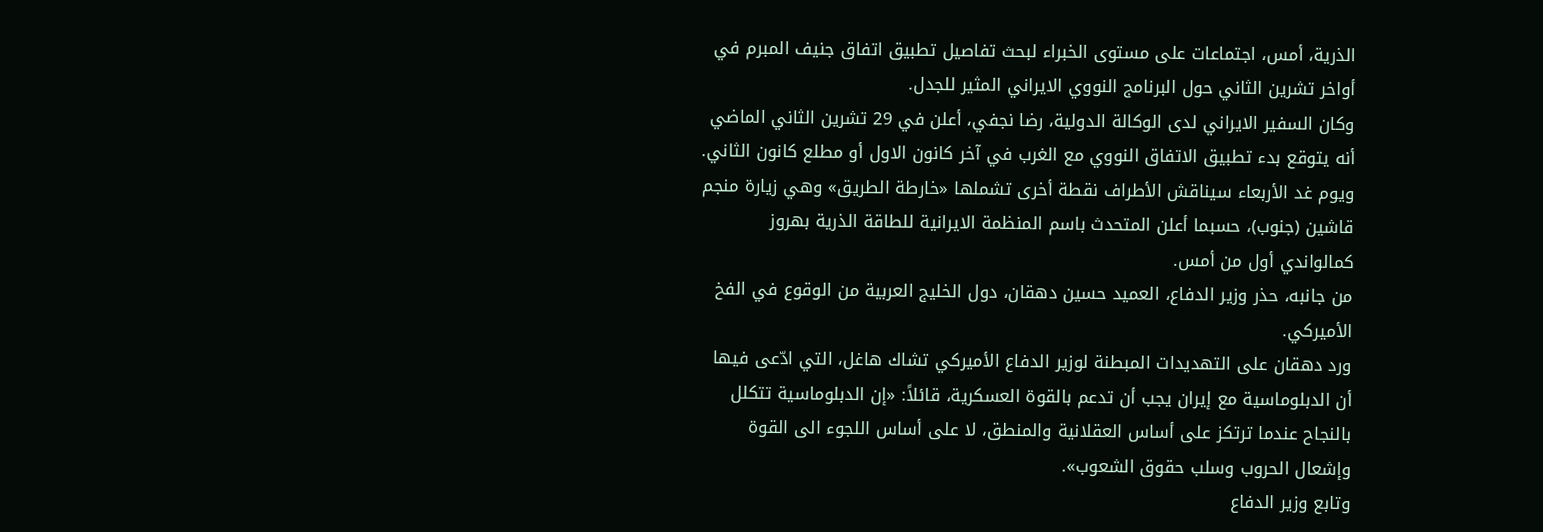الذرية، أمس، اجتماعات على مستوى الخبراء لبحث تفاصيل تطبيق اتفاق جنيف المبرم في أواخر تشرين الثاني حول البرنامج النووي الايراني المثير للجدل.
وكان السفير الايراني لدى الوكالة الدولية، رضا نجفي، أعلن في 29 تشرين الثاني الماضي أنه يتوقع بدء تطبيق الاتفاق النووي مع الغرب في آخر كانون الاول أو مطلع كانون الثاني.
ويوم غد الأربعاء سيناقش الأطراف نقطة أخرى تشملها «خارطة الطريق» وهي زيارة منجم قاشين (جنوب)، حسبما أعلن المتحدث باسم المنظمة الايرانية للطاقة الذرية بهروز كمالواندي أول من أمس.
من جانبه، حذر وزير الدفاع، العميد حسين دهقان، دول الخليج العربية من الوقوع في الفخ الأميركي.
ورد دهقان على التهديدات المبطنة لوزير الدفاع الأميركي تشاك هاغل، التي ادّعى فيها أن الدبلوماسية مع إيران يجب أن تدعم بالقوة العسكرية، قائلاً: «إن الدبلوماسية تتكلل بالنجاح عندما ترتكز على أساس العقلانية والمنطق، لا على أساس اللجوء الى القوة وإشعال الحروب وسلب حقوق الشعوب».
وتابع وزير الدفاع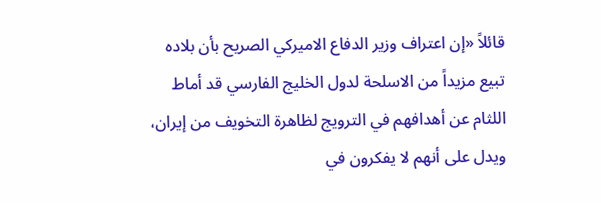قائلاً «إن اعتراف وزير الدفاع الاميركي الصريح بأن بلاده تبيع مزيداً من الاسلحة لدول الخليج الفارسي قد أماط اللثام عن أهدافهم في الترويج لظاهرة التخويف من إيران، ويدل على أنهم لا يفكرون في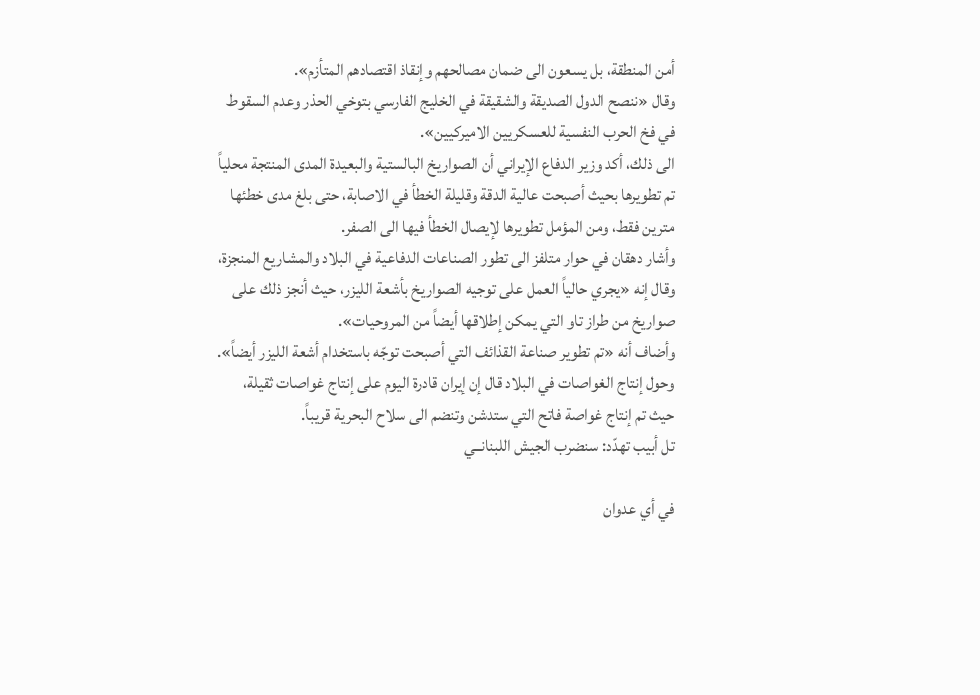أمن المنطقة، بل يسعون الى ضمان مصالحهم وإنقاذ اقتصادهم المتأزم».
وقال «ننصح الدول الصديقة والشقيقة في الخليج الفارسي بتوخي الحذر وعدم السقوط في فخ الحرب النفسية للعسكريين الاميركيين».
الى ذلك، أكد وزير الدفاع الإيراني أن الصواريخ البالستية والبعيدة المدى المنتجة محلياً تم تطويرها بحيث أصبحت عالية الدقة وقليلة الخطأ في الاصابة، حتى بلغ مدى خطئها مترين فقط، ومن المؤمل تطويرها لإيصال الخطأ فيها الى الصفر.
وأشار دهقان في حوار متلفز الى تطور الصناعات الدفاعية في البلاد والمشاريع المنجزة، وقال إنه «يجري حالياً العمل على توجيه الصواريخ بأشعة الليزر، حيث أنجز ذلك على صواريخ من طراز تاو التي يمكن إطلاقها أيضاً من المروحيات».
وأضاف أنه «تم تطوير صناعة القذائف التي أصبحت توجّه باستخدام أشعة الليزر أيضاً». وحول إنتاج الغواصات في البلاد قال إن إيران قادرة اليوم على إنتاج غواصات ثقيلة، حيث تم إنتاج غواصة فاتح التي ستدشن وتنضم الى سلاح البحرية قريباً.
تل أبيب تهدّد: سنضرب الجيش اللبنانــي

في أي عدوان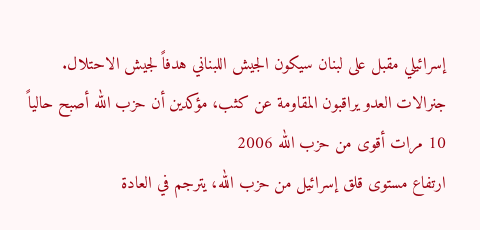إسرائيلي مقبل على لبنان سيكون الجيش اللبناني هدفاً لجيش الاحتلال. جنرالات العدو يراقبون المقاومة عن كثب، مؤكدين أن حزب الله أصبح حالياً 10 مرات أقوى من حزب الله 2006
ارتفاع مستوى قلق إسرائيل من حزب الله، يترجم في العادة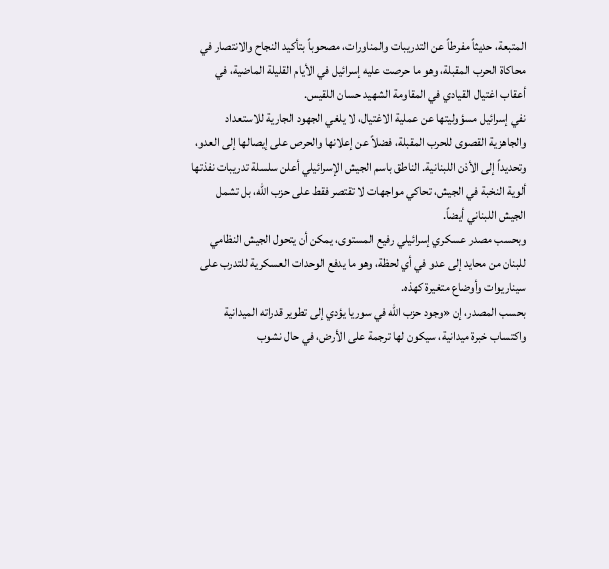المتبعة، حديثاً مفرطاً عن التدريبات والمناورات، مصحوباً بتأكيد النجاح والانتصار في محاكاة الحرب المقبلة، وهو ما حرصت عليه إسرائيل في الأيام القليلة الماضية، في أعقاب اغتيال القيادي في المقاومة الشهيد حسان اللقيس.
نفي إسرائيل مسؤوليتها عن عملية الاغتيال، لا يلغي الجهود الجارية للاستعداد والجاهزية القصوى للحرب المقبلة، فضلاً عن إعلانها والحرص على إيصالها إلى العدو، وتحديداً إلى الأذن اللبنانية. الناطق باسم الجيش الإسرائيلي أعلن سلسلة تدريبات نفذتها ألوية النخبة في الجيش، تحاكي مواجهات لا تقتصر فقط على حزب الله، بل تشمل الجيش اللبناني أيضاً.
وبحسب مصدر عسكري إسرائيلي رفيع المستوى، يمكن أن يتحول الجيش النظامي للبنان من محايد إلى عدو في أي لحظة، وهو ما يدفع الوحدات العسكرية للتدرب على سيناريوات وأوضاع متغيرة كهذه.
بحسب المصدر، إن «وجود حزب الله في سوريا يؤدي إلى تطوير قدراته الميدانية واكتساب خبرة ميدانية، سيكون لها ترجمة على الأرض، في حال نشوب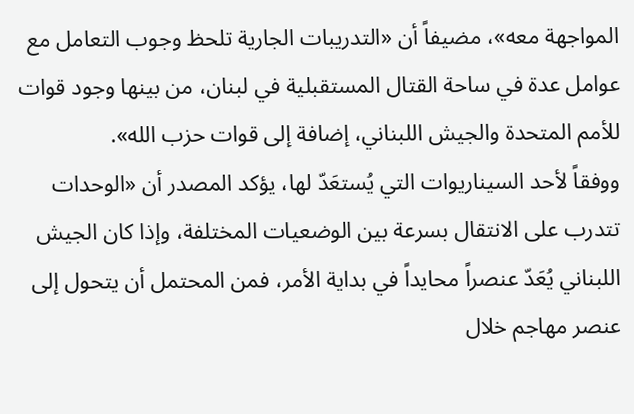المواجهة معه»، مضيفاً أن «التدريبات الجارية تلحظ وجوب التعامل مع عوامل عدة في ساحة القتال المستقبلية في لبنان، من بينها وجود قوات للأمم المتحدة والجيش اللبناني، إضافة إلى قوات حزب الله».
ووفقاً لأحد السيناريوات التي يُستعَدّ لها، يؤكد المصدر أن «الوحدات تتدرب على الانتقال بسرعة بين الوضعيات المختلفة، وإذا كان الجيش اللبناني يُعَدّ عنصراً محايداً في بداية الأمر، فمن المحتمل أن يتحول إلى عنصر مهاجم خلال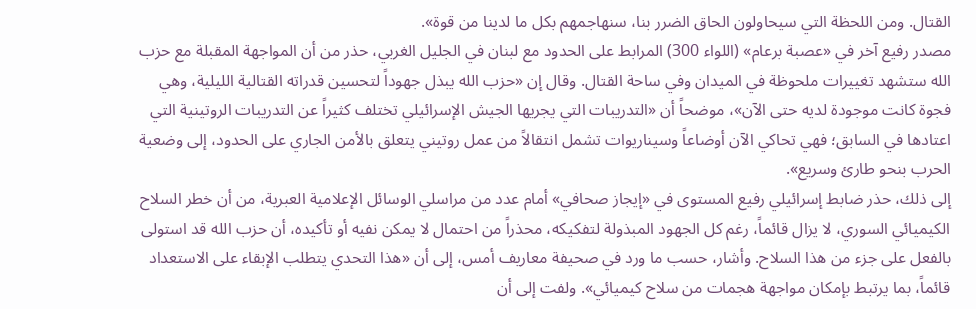القتال. ومن اللحظة التي سيحاولون الحاق الضرر بنا، سنهاجمهم بكل ما لدينا من قوة».
مصدر رفيع آخر في «عصبة برعام» (اللواء 300) المرابط على الحدود مع لبنان في الجليل الغربي، حذر من أن المواجهة المقبلة مع حزب الله ستشهد تغييرات ملحوظة في الميدان وفي ساحة القتال. وقال إن «حزب الله يبذل جهوداً لتحسين قدراته القتالية الليلية، وهي فجوة كانت موجودة لديه حتى الآن»، موضحاً أن «التدريبات التي يجريها الجيش الإسرائيلي تختلف كثيراً عن التدريبات الروتينية التي اعتادها في السابق؛ فهي تحاكي الآن أوضاعاً وسيناريوات تشمل انتقالاً من عمل روتيني يتعلق بالأمن الجاري على الحدود، إلى وضعية الحرب بنحو طارئ وسريع».
إلى ذلك، حذر ضابط إسرائيلي رفيع المستوى في «إيجاز صحافي» أمام عدد من مراسلي الوسائل الإعلامية العبرية، من أن خطر السلاح الكيميائي السوري، لا يزال قائماً، رغم كل الجهود المبذولة لتفكيكه، محذراً من احتمال لا يمكن نفيه أو تأكيده، أن حزب الله قد استولى بالفعل على جزء من هذا السلاح. وأشار، حسب ما ورد في صحيفة معاريف أمس، إلى أن «هذا التحدي يتطلب الإبقاء على الاستعداد قائماً، بما يرتبط بإمكان مواجهة هجمات من سلاح كيميائي». ولفت إلى أن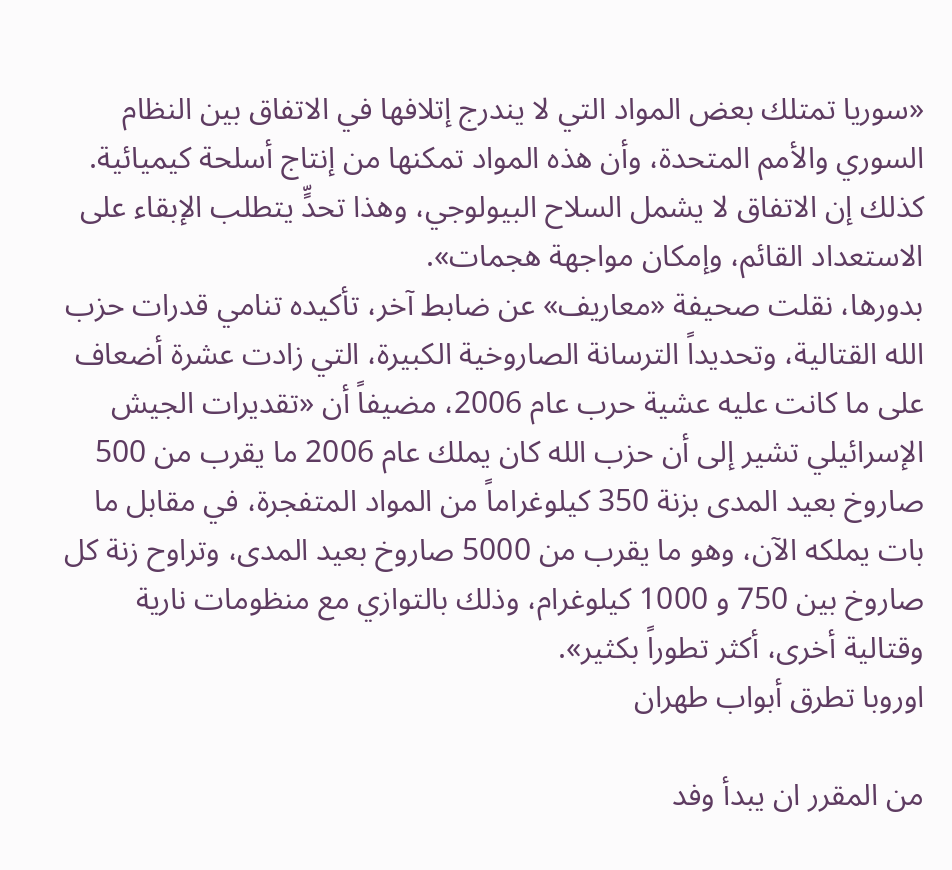«سوريا تمتلك بعض المواد التي لا يندرج إتلافها في الاتفاق بين النظام السوري والأمم المتحدة، وأن هذه المواد تمكنها من إنتاج أسلحة كيميائية. كذلك إن الاتفاق لا يشمل السلاح البيولوجي، وهذا تحدٍّ يتطلب الإبقاء على الاستعداد القائم، وإمكان مواجهة هجمات».
بدورها، نقلت صحيفة «معاريف» عن ضابط آخر، تأكيده تنامي قدرات حزب الله القتالية، وتحديداً الترسانة الصاروخية الكبيرة، التي زادت عشرة أضعاف على ما كانت عليه عشية حرب عام 2006، مضيفاً أن «تقديرات الجيش الإسرائيلي تشير إلى أن حزب الله كان يملك عام 2006 ما يقرب من 500 صاروخ بعيد المدى بزنة 350 كيلوغراماً من المواد المتفجرة، في مقابل ما بات يملكه الآن، وهو ما يقرب من 5000 صاروخ بعيد المدى، وتراوح زنة كل صاروخ بين 750 و 1000 كيلوغرام، وذلك بالتوازي مع منظومات نارية وقتالية أخرى، أكثر تطوراً بكثير».
اوروبا تطرق أبواب طهران

من المقرر ان يبدأ وفد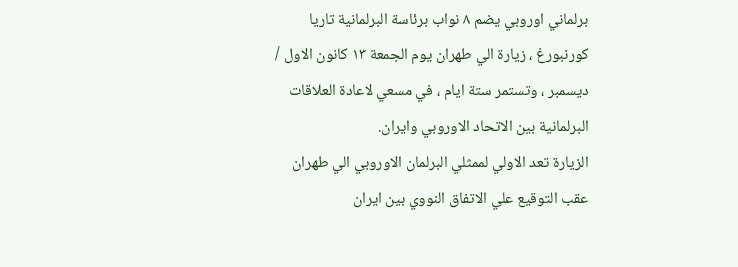برلماني اوروبي يضم ۸ نواب برئاسة البرلمانية تاريا كورنبورغ ، زيارة الي طهران يوم الجمعة ۱۳ كانون الاول / ديسمبر ، وتستمر ستة ايام ، في مسعي لاعادة العلاقات البرلمانية بين الاتحاد الاوروبي وايران.
الزيارة تعد الاولي لممثلي البرلمان الاوروبي الي طهران عقب التوقيع علي الاتفاق النووي بين ايران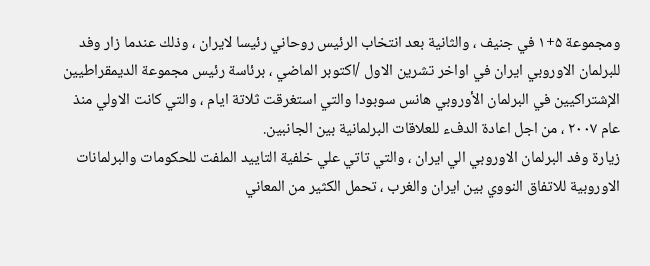ومجموعة ۵+۱ في جنيف ، والثانية بعد انتخاب الرئيس روحاني رئيسا لايران ، وذلك عندما زار وفد للبرلمان الاوروبي ايران في اواخر تشرين الاول /اكتوبر الماضي ، برئاسة رئيس مجموعة الديمقراطيين الإشتراكيين في البرلمان الأوروبي هانس سوبودا والتي استغرقت ثلاتة ايام ، والتي كانت الاولي منذ عام ۲۰۰۷ ، من اجل اعادة الدفء للعلاقات البرلمانية بين الجانبين.
زيارة وفد البرلمان الاوروبي الي ايران ، والتي تاتي علي خلفية التاييد الملفت للحكومات والبرلمانات الاوروبية للاتفاق النووي بين ايران والغرب ، تحمل الكثير من المعاني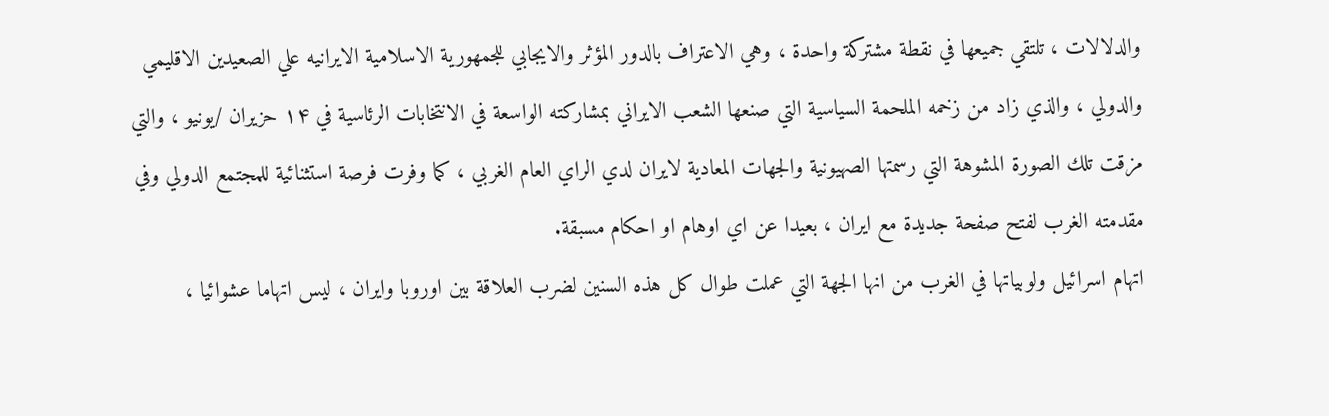والدلالات ، تلتقي جميعها في نقطة مشتركة واحدة ، وهي الاعتراف بالدور المؤثر والايجابي للجمهورية الاسلامية الايرانيه علي الصعيدين الاقليمي والدولي ، والذي زاد من زخمه الملحمة السياسية التي صنعها الشعب الايراني بمشاركته الواسعة في الانتخابات الرئاسية في ۱۴ حزيران /يونيو ، والتي مزقت تلك الصورة المشوهة التي رسمتها الصهيونية والجهات المعادية لايران لدي الراي العام الغربي ، كما وفرت فرصة استثنائية للمجتمع الدولي وفي مقدمته الغرب لفتح صفحة جديدة مع ايران ، بعيدا عن اي اوهام او احكام مسبقة.
اتهام اسرائيل ولوبياتها في الغرب من انها الجهة التي عملت طوال كل هذه السنين لضرب العلاقة بين اوروبا وايران ، ليس اتهاما عشوائيا ،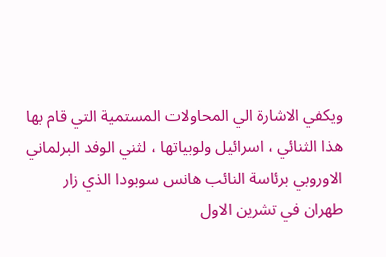ويكفي الاشارة الي المحاولات المستمية التي قام بها هذا الثنائي ، اسرائيل ولوبياتها ، لثني الوفد البرلماني الاوروبي برئاسة النائب هانس سوبودا الذي زار طهران في تشرين الاول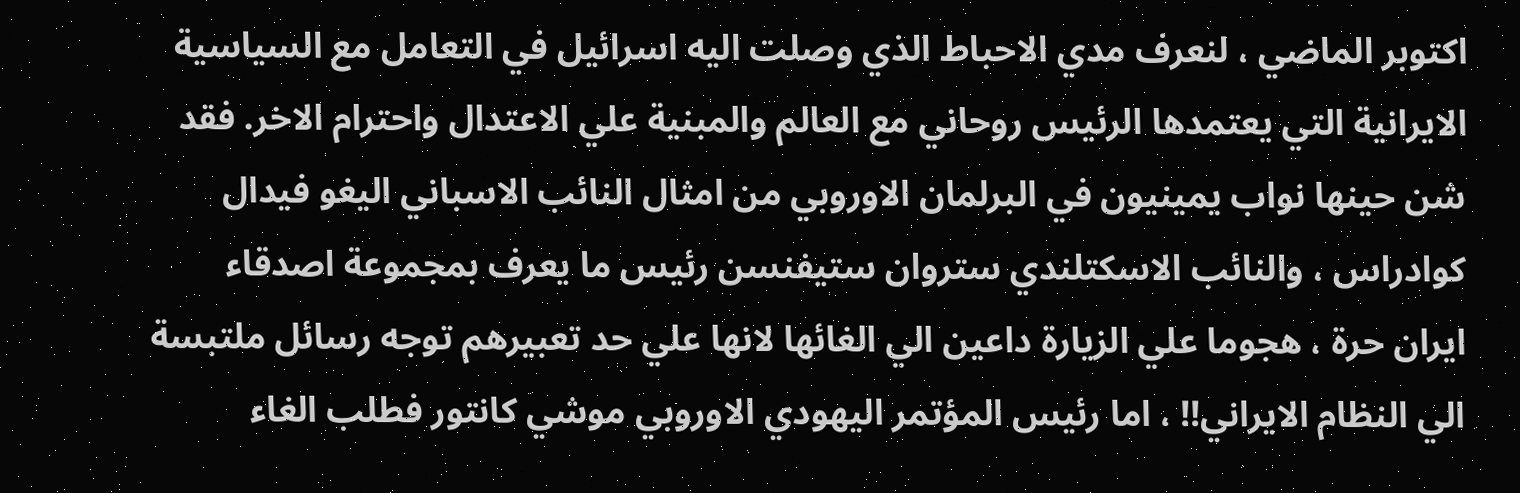اكتوبر الماضي ، لنعرف مدي الاحباط الذي وصلت اليه اسرائيل في التعامل مع السياسية الايرانية التي يعتمدها الرئيس روحاني مع العالم والمبنية علي الاعتدال واحترام الاخر. فقد شن حينها نواب يمينيون في البرلمان الاوروبي من امثال النائب الاسباني اليغو فيدال كوادراس ، والنائب الاسكتلندي ستروان ستيفنسن رئيس ما يعرف بمجموعة اصدقاء ايران حرة ، هجوما علي الزيارة داعين الي الغائها لانها علي حد تعبيرهم توجه رسائل ملتبسة الي النظام الايراني!! ، اما رئيس المؤتمر اليهودي الاوروبي موشي كانتور فطلب الغاء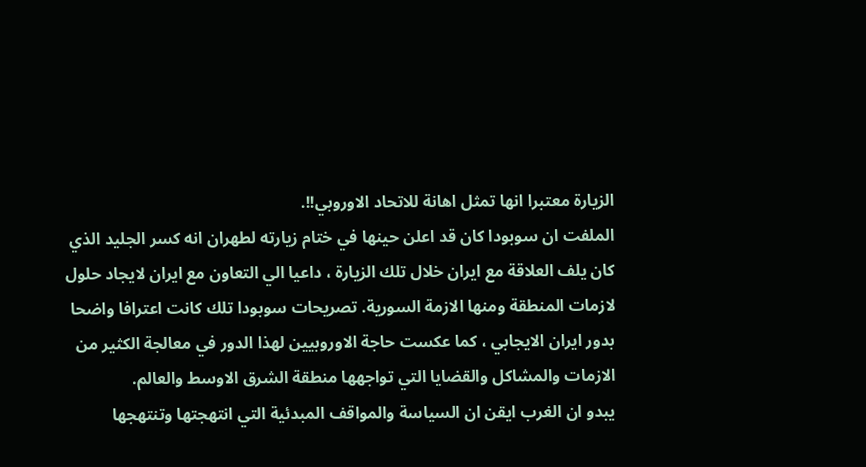الزيارة معتبرا انها تمثل اهانة للاتحاد الاوروبي!!.
الملفت ان سوبودا كان قد اعلن حينها في ختام زيارته لطهران انه كسر الجليد الذي كان يلف العلاقة مع ايران خلال تلك الزيارة ، داعيا الي التعاون مع ايران لايجاد حلول لازمات المنطقة ومنها الازمة السورية. تصريحات سوبودا تلك كانت اعترافا واضحا بدور ايران الايجابي ، كما عكست حاجة الاوروبيين لهذا الدور في معالجة الكثير من الازمات والمشاكل والقضايا التي تواجهها منطقة الشرق الاوسط والعالم.
يبدو ان الغرب ايقن ان السياسة والمواقف المبدئية التي انتهجتها وتنتهجها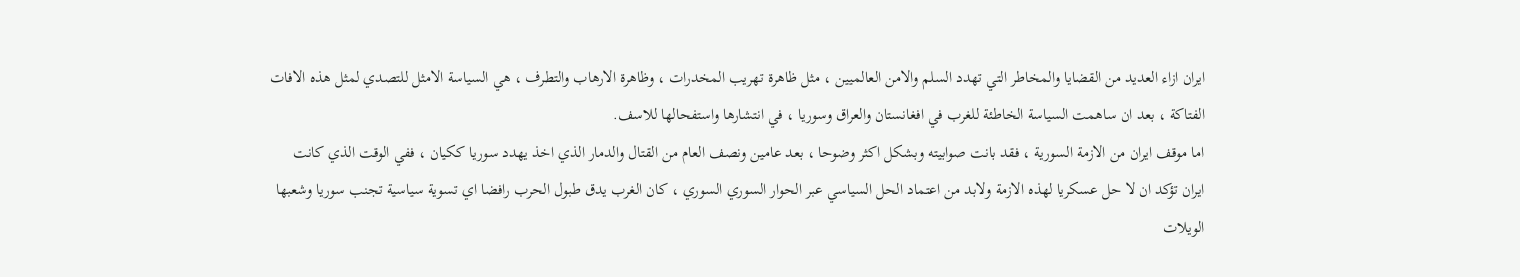ايران ازاء العديد من القضايا والمخاطر التي تهدد السلم والامن العالميين ، مثل ظاهرة تهريب المخدرات ، وظاهرة الارهاب والتطرف ، هي السياسة الامثل للتصدي لمثل هذه الافات الفتاكة ، بعد ان ساهمت السياسة الخاطئة للغرب في افغانستان والعراق وسوريا ، في انتشارها واستفحالها للاسف.
اما موقف ايران من الازمة السورية ، فقد بانت صوابيته وبشكل اكثر وضوحا ، بعد عامين ونصف العام من القتال والدمار الذي اخذ يهدد سوريا ككيان ، ففي الوقت الذي كانت ايران تؤكد ان لا حل عسكريا لهذه الازمة ولابد من اعتماد الحل السياسي عبر الحوار السوري السوري ، كان الغرب يدق طبول الحرب رافضا اي تسوية سياسية تجنب سوريا وشعبها الويلات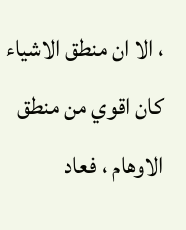، الا ان منطق الاشياء كان اقوي من منطق الاوهام ، فعاد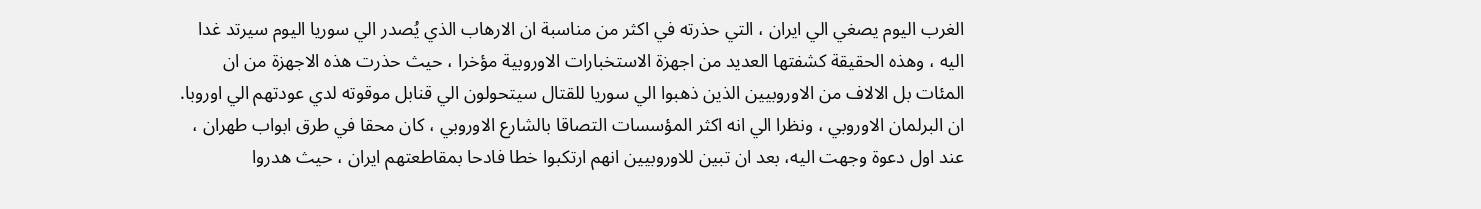الغرب اليوم يصغي الي ايران ، التي حذرته في اكثر من مناسبة ان الارهاب الذي يُصدر الي سوريا اليوم سيرتد غدا اليه ، وهذه الحقيقة كشفتها العديد من اجهزة الاستخبارات الاوروبية مؤخرا ، حيث حذرت هذه الاجهزة من ان المئات بل الالاف من الاوروبيين الذين ذهبوا الي سوريا للقتال سيتحولون الي قنابل موقوته لدي عودتهم الي اوروبا.
ان البرلمان الاوروبي ، ونظرا الي انه اكثر المؤسسات التصاقا بالشارع الاوروبي ، كان محقا في طرق ابواب طهران ، عند اول دعوة وجهت اليه، بعد ان تبين للاوروبيين انهم ارتكبوا خطا فادحا بمقاطعتهم ايران ، حيث هدروا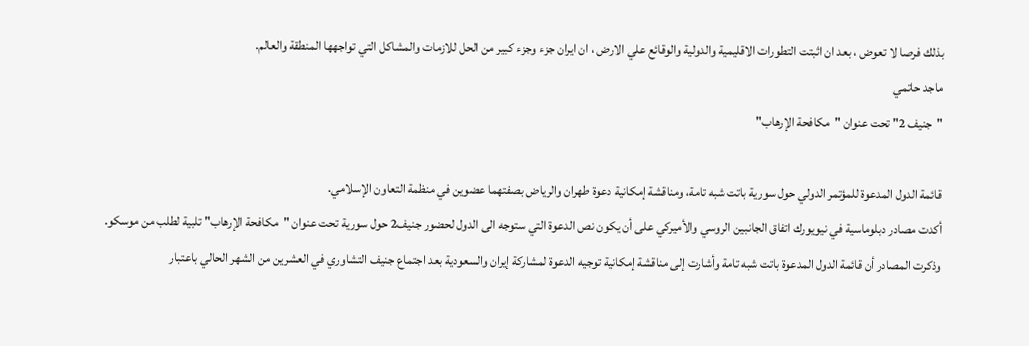بذلك فرصا لا تعوض ، بعد ان اثبتت التطورات الاقليمية والدولية والوقائع علي الارض ، ان ايران جزء وجزء كبير من الحل للازمات والمشاكل التي تواجهها المنطقة والعالم.
ماجد حاتمي
"جنيف 2" تحت عنوان "مكافحة الإرهاب"

قائمة الدول المدعوة للمؤتمر الدولي حول سورية باتت شبه تامة، ومناقشة إمكانية دعوة طهران والرياض بصفتهما عضوين في منظمة التعاون الإسلامي.
أكدت مصادر دبلوماسية في نيويورك اتفاق الجانبين الروسي والأميركي على أن يكون نص الدعوة التي ستوجه الى الدول لحضور جنيف2 حول سورية تحت عنوان "مكافحة الإرهاب" تلبية لطلب من موسكو.
وذكرت المصادر أن قائمة الدول المدعوة باتت شبه تامة وأشارت إلى مناقشة إمكانية توجيه الدعوة لمشاركة إيران والسعودية بعد اجتماع جنيف التشاوري في العشرين من الشهر الحالي باعتبار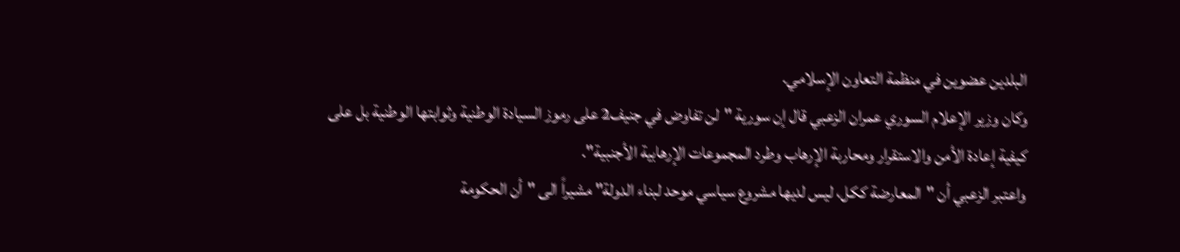البلدين عضوين في منظمة التعاون الإسلامي.
وكان وزير الإعلام السوري عمران الزعبي قال إن سورية "لن تفاوض في جنيف2 على رموز السيادة الوطنية وثوابتها الوطنية بل على كيفية إعادة الأمن والاستقرار ومحاربة الإرهاب وطرد المجموعات الإرهابية الأجنبية".
واعتبر الزعبي أن "المعارضة ككل، ليس لديها مشروع سياسي موحد لبناء الدولة" مشيراً الى "أن الحكومة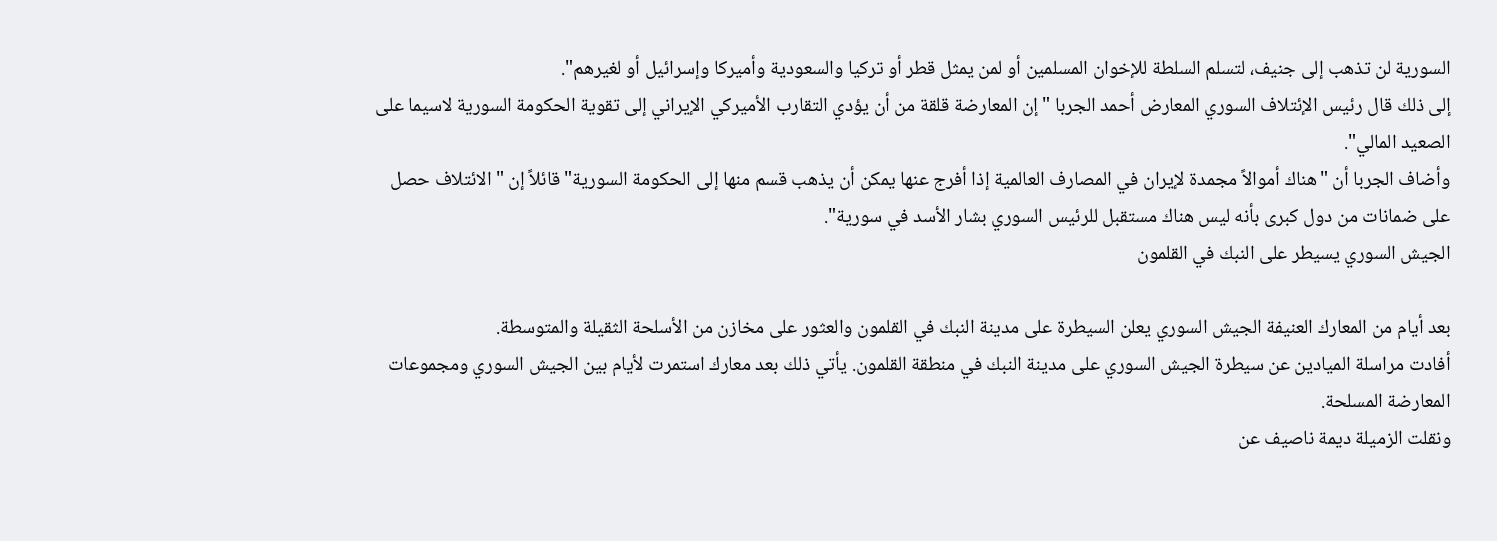السورية لن تذهب إلى جنيف، لتسلم السلطة للإخوان المسلمين أو لمن يمثل قطر أو تركيا والسعودية وأميركا وإسرائيل أو لغيرهم".
إلى ذلك قال رئيس الإئتلاف السوري المعارض أحمد الجربا "إن المعارضة قلقة من أن يؤدي التقارب الأميركي الإيراني إلى تقوية الحكومة السورية لاسيما على الصعيد المالي".
وأضاف الجربا أن "هناك أموالاً مجمدة لإيران في المصارف العالمية إذا أفرج عنها يمكن أن يذهب قسم منها إلى الحكومة السورية" قائلاً إن "الائتلاف حصل على ضمانات من دول كبرى بأنه ليس هناك مستقبل للرئيس السوري بشار الأسد في سورية".
الجيش السوري يسيطر على النبك في القلمون

بعد أيام من المعارك العنيفة الجيش السوري يعلن السيطرة على مدينة النبك في القلمون والعثور على مخازن من الأسلحة الثقيلة والمتوسطة.
أفادت مراسلة الميادين عن سيطرة الجيش السوري على مدينة النبك في منطقة القلمون. يأتي ذلك بعد معارك استمرت لأيام بين الجيش السوري ومجموعات المعارضة المسلحة.
ونقلت الزميلة ديمة ناصيف عن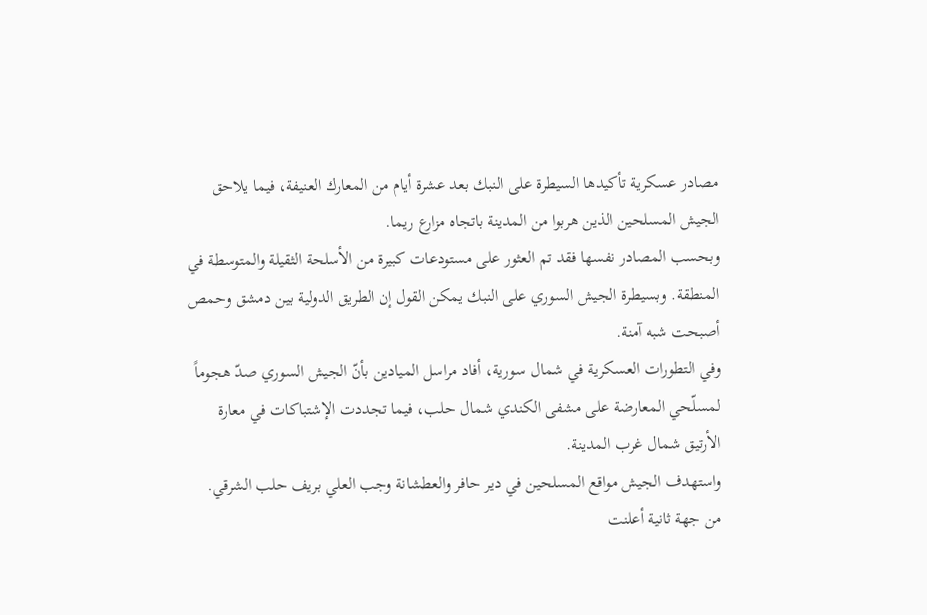مصادر عسكرية تأكيدها السيطرة على النبك بعد عشرة أيام من المعارك العنيفة، فيما يلاحق الجيش المسلحين الذين هربوا من المدينة باتجاه مزارع ريما.
وبحسب المصادر نفسها فقد تم العثور على مستودعات كبيرة من الأسلحة الثقيلة والمتوسطة في المنطقة. وبسيطرة الجيش السوري على النبك يمكن القول إن الطريق الدولية بين دمشق وحمص أصبحت شبه آمنة.
وفي التطورات العسكرية في شمال سورية، أفاد مراسل الميادين بأنّ الجيش السوري صدّ هجوماً لمسلّحي المعارضة على مشفى الكندي شمال حلب، فيما تجددت الإشتباكات في معارة الأرتيق شمال غرب المدينة.
واستهدف الجيش مواقع المسلحين في دير حافر والعطشانة وجب العلي بريف حلب الشرقي.
من جهة ثانية أعلنت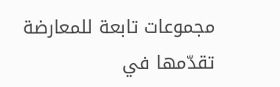مجموعات تابعة للمعارضة تقدّمها في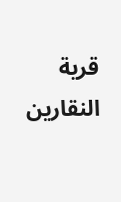قرية النقارين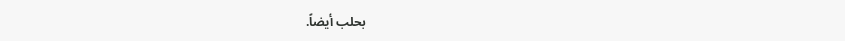بحلب أيضاً.